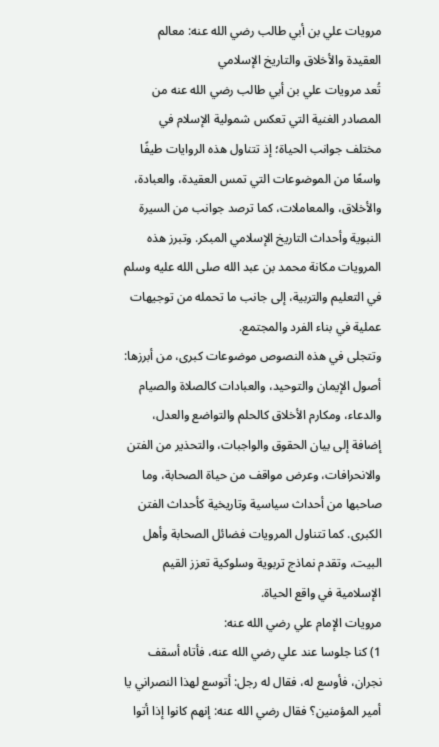مرويات علي بن أبي طالب رضي الله عنه: معالم العقيدة والأخلاق والتاريخ الإسلامي
تُعد مرويات علي بن أبي طالب رضي الله عنه من المصادر الغنية التي تعكس شمولية الإسلام في مختلف جوانب الحياة؛ إذ تتناول هذه الروايات طيفًا واسعًا من الموضوعات التي تمس العقيدة، والعبادة، والأخلاق، والمعاملات، كما ترصد جوانب من السيرة النبوية وأحداث التاريخ الإسلامي المبكر. وتبرز هذه المرويات مكانة محمد بن عبد الله صلى الله عليه وسلم في التعليم والتربية، إلى جانب ما تحمله من توجيهات عملية في بناء الفرد والمجتمع.
وتتجلى في هذه النصوص موضوعات كبرى، من أبرزها: أصول الإيمان والتوحيد، والعبادات كالصلاة والصيام والدعاء، ومكارم الأخلاق كالحلم والتواضع والعدل، إضافة إلى بيان الحقوق والواجبات، والتحذير من الفتن والانحرافات، وعرض مواقف من حياة الصحابة، وما صاحبها من أحداث سياسية وتاريخية كأحداث الفتن الكبرى. كما تتناول المرويات فضائل الصحابة وأهل البيت، وتقدم نماذج تربوية وسلوكية تعزز القيم الإسلامية في واقع الحياة.
مرويات الإمام علي رضي الله عنه:
1) كنا جلوسا عند علي رضي الله عنه، فأتاه أسقف نجران، فأوسع له، فقال له رجل: أتوسع لهذا النصراني يا أمير المؤمنين؟ فقال رضي الله عنه: إنهم كانوا إذا أتوا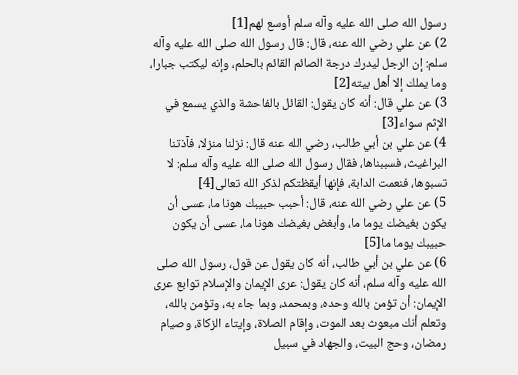رسول الله صلى الله عليه وآله سلم أوسع لهم[1]
2) عن علي رضي الله عنه، قال: قال رسول الله صلى الله عليه وآله سلم: إن الرجل ليدرك درجة الصائم القائم بالحلم، وإنه ليكتب جبارا، وما يملك إلا أهل بيته[2]
3) عن علي قال: أنه كان يقول: القائل بالفاحشة والذي يسمع في الإثم سواء[3]
4) عن علي بن أبي طالب، رضي الله عنه قال: نزلنا منزلا، فآذتنا البراغيث، فسببناها، فقال رسول الله صلى الله عليه وآله سلم: لا تسبوها، فنعمت الدابة، فإنها أيقظتكم لذكر الله تعالى[4]
5) عن علي رضي الله عنه، قال: أحبب حبيبك هونا ما، عسى أن يكون بغيضك يوما ما، وأبغض بغيضك هونا ما، عسى أن يكون حبيبك يوما ما[5]
6) عن علي بن أبي طالب، أنه كان يقول عن قول، رسول الله صلى الله عليه وآله سلم، أنه كان يقول: عرى الإيمان والإسلام توابع عرى الإيمان: أن تؤمن بالله وحده، وبمحمد، وبما جاء به، وتؤمن بالله، وتعلم أنك مبعوث بعد الموت، وإقام الصلاة، وإيتاء الزكاة، وصيام رمضان، وحج البيت، والجهاد في سبيل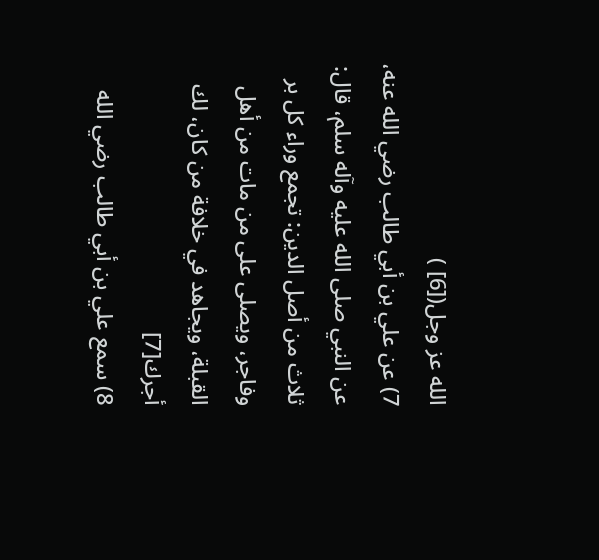الله عز وجل([6] )
7) عن علي بن أبي طالب رضي الله عنه، عن النبي صلى الله عليه وآله سلم، قال: ثلاث من أصل الدين: تجمع وراء كل بر وفاجر، ويصلى على من مات من أهل القبلة، ويجاهد في خلافة من كان، لك أجرك[7]
8) سمع علي بن أبي طالب رضي الله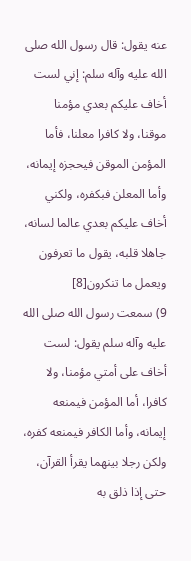عنه يقول: قال رسول الله صلى الله عليه وآله سلم: إني لست أخاف عليكم بعدي مؤمنا موقنا، ولا كافرا معلنا، فأما المؤمن الموقن فيحجزه إيمانه، وأما المعلن فبكفره، ولكني أخاف عليكم بعدي عالما لسانه، جاهلا قلبه، يقول ما تعرفون ويعمل ما تنكرون[8]
9) سمعت رسول الله صلى الله عليه وآله سلم يقول: لست أخاف على أمتي مؤمنا، ولا كافرا، أما المؤمن فيمنعه إيمانه، وأما الكافر فيمنعه كفره، ولكن رجلا بينهما يقرأ القرآن، حتى إذا ذلق به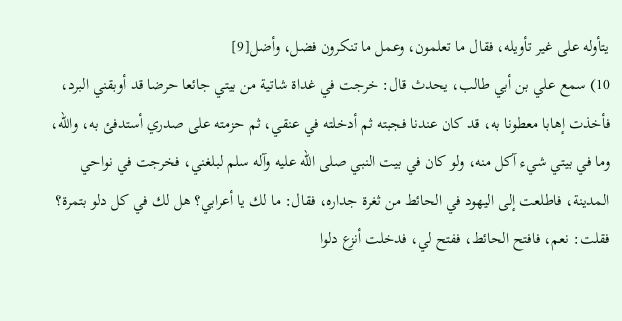يتأوله على غير تأويله، فقال ما تعلمون، وعمل ما تنكرون فضل، وأضل[9]
10) سمع علي بن أبي طالب، يحدث قال: خرجت في غداة شاتية من بيتي جائعا حرضا قد أوبقني البرد، فأخذت إهابا معطونا به، قد كان عندنا فجبته ثم أدخلته في عنقي، ثم حزمته على صدري أستدفئ به، والله، وما في بيتي شيء آكل منه، ولو كان في بيت النبي صلى الله عليه وآله سلم لبلغني، فخرجت في نواحي المدينة، فاطلعت إلى اليهود في الحائط من ثغرة جداره، فقال: ما لك يا أعرابي؟ هل لك في كل دلو بتمرة؟ فقلت: نعم، فافتح الحائط، ففتح لي، فدخلت أنزع دلوا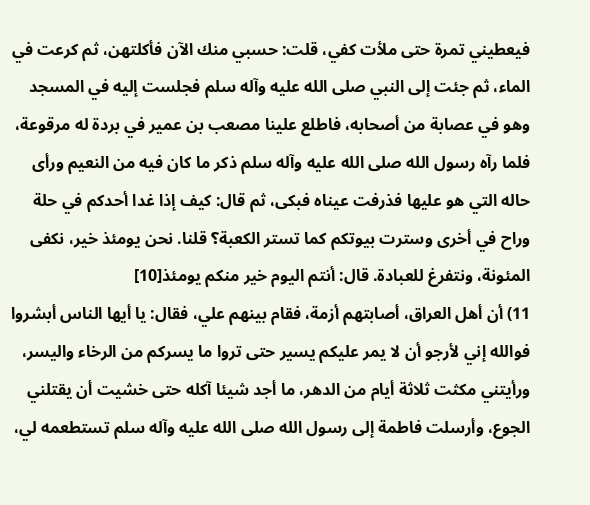فيعطيني تمرة حتى ملأت كفي، قلت: حسبي منك الآن فأكلتهن، ثم كرعت في الماء، ثم جئت إلى النبي صلى الله عليه وآله سلم فجلست إليه في المسجد وهو في عصابة من أصحابه، فاطلع علينا مصعب بن عمير في بردة له مرقوعة، فلما رآه رسول الله صلى الله عليه وآله سلم ذكر ما كان فيه من النعيم ورأى حاله التي هو عليها فذرفت عيناه فبكى، ثم قال: كيف إذا غدا أحدكم في حلة وراح في أخرى وسترت بيوتكم كما تستر الكعبة؟ قلنا. نحن يومئذ خير، نكفى المئونة، ونتفرغ للعبادة. قال: أنتم اليوم خير منكم يومئذ[10]
11) أن أهل العراق، أصابتهم أزمة، فقام بينهم علي، فقال: يا أيها الناس أبشروا فوالله إني لأرجو أن لا يمر عليكم يسير حتى تروا ما يسركم من الرخاء واليسر، ورأيتني مكثت ثلاثة أيام من الدهر، ما أجد شيئا آكله حتى خشيت أن يقتلني الجوع، وأرسلت فاطمة إلى رسول الله صلى الله عليه وآله سلم تستطعمه لي،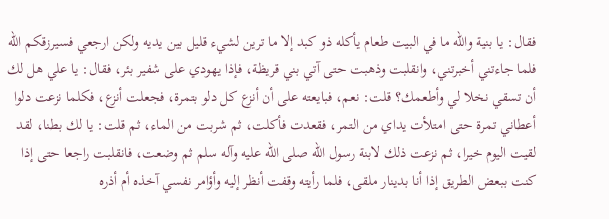فقال: يا بنية والله ما في البيت طعام يأكله ذو كبد إلا ما ترين لشيء قليل بين يديه ولكن ارجعي فسيرزقكم الله فلما جاءتني أخبرتني، وانقلبت وذهبت حتى آتي بني قريظة، فإذا يهودي على شفير بئر، فقال: يا علي هل لك أن تسقي نخلا لي وأطعمك؟ قلت: نعم، فبايعته على أن أنزع كل دلو بتمرة، فجعلت أنزع، فكلما نزعت دلوا أعطاني تمرة حتى امتلأت يداي من التمر، فقعدت فأكلت، ثم شربت من الماء، ثم قلت: يا لك بطنا، لقد لقيت اليوم خيرا، ثم نزعت ذلك لابنة رسول الله صلى الله عليه وآله سلم ثم وضعت، فانقلبت راجعا حتى إذا كنت ببعض الطريق إذا أنا بدينار ملقى، فلما رأيته وقفت أنظر إليه وأؤامر نفسي آخذه أم أذره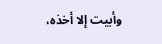وأبيت إلا أخذه،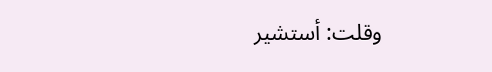وقلت: أستشير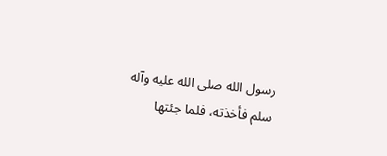رسول الله صلى الله عليه وآله سلم فأخذته، فلما جئتها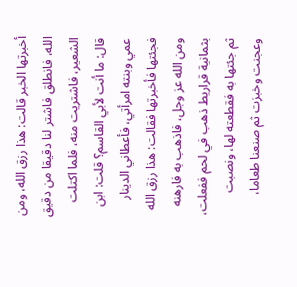أخبرتها الخبر قالت: هذا رزق الله، ومن الله، فانطلق فاشتر لنا دقيقا من دقيق الشعير، فاشتريت منه، فلما اكتلت قال: ما أنت لأبي القاسم؟ قلت: ابن عمي وبنته امرأتي، فأعطاني الدينار فجئتها فأخبرتها فقالت: هذا رزق الله ومن الله عز وجل، فاذهب به فارهنه بثمانية قراريط ذهب في لحم ففعلت، ثم جئتها به فقطعته لها، ونصبت وعجنت وخبزت ثم صنعنا طعاما،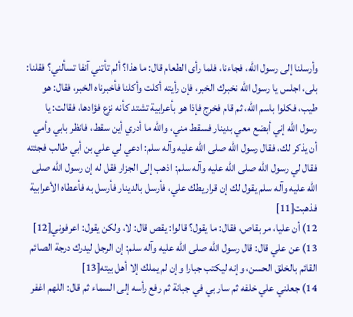وأرسلنا إلى رسول الله، فجاءنا، فلما رأى الطعام قال: ما هذا؟ ألم تأتني آنفا تسألني؟ فقلنا: بلى، اجلس يا رسول الله نخبرك الخبر، فإن رأيته أكلت وأكلنا فأخبرناه الخبر، فقال: هو طيب، فكلوا باسم الله، ثم قام فخرج فإذا هو بأعرابية تشتد كأنه نزع فؤادها، فقالت: يا رسول الله إني أبضع معي بدينار فسقط مني، والله ما أدري أين سقط، فانظر بابي وأمي أن يذكر لك، فقال رسول الله صلى الله عليه وآله سلم: ادعي لي علي بن أبي طالب فجئته فقال لي رسول الله صلى الله عليه وآله سلم: اذهب إلى الجزار فقل له إن رسول الله صلى الله عليه وآله سلم يقول لك إن قراريطك علي، فأرسل بالدينار فأرسل به فأعطاه الأعرابية فذهبت[11]
12) أن عليا، مر بقاص، فقال: ما يقول؟ قالوا: يقص قال: لا، ولكن يقول: اعرفوني[12]
13) عن علي قال: قال رسول الله صلى الله عليه وآله سلم: إن الرجل ليدرك درجة الصائم القائم بالخلق الحسن، وإنه ليكتب جبارا وإن لم يملك إلا أهل بيته[13]
14) جعلني علي خلفه ثم سار بي في جبانة ثم رفع رأسه إلى السماء ثم قال: اللهم اغفر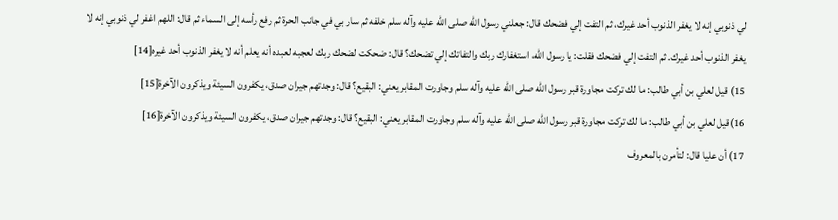لي ذنوبي إنه لا يغفر الذنوب أحد غيرك، ثم التفت إلي فضحك قال: جعلني رسول الله صلى الله عليه وآله سلم خلفه ثم سار بي في جانب الحرة ثم رفع رأسه إلى السماء ثم قال: اللهم اغفر لي ذنوبي إنه لا يغفر الذنوب أحد غيرك. ثم التفت إلي فضحك فقلت: يا رسول الله، استغفارك ربك والتفاتك إلي تضحك؟ قال: ضحكت لضحك ربك لعجبه لعبده أنه يعلم أنه لا يغفر الذنوب أحد غيره[14]
15) قيل لعلي بن أبي طالب: ما لك تركت مجاورة قبر رسول الله صلى الله عليه وآله سلم وجاورت المقابر يعني: البقيع؟ قال: وجدتهم جيران صدق، يكفرون السيئة ويذكرون الآخرة[15]
16)قيل لعلي بن أبي طالب: ما لك تركت مجاورة قبر رسول الله صلى الله عليه وآله سلم وجاورت المقابر يعني: البقيع؟ قال: وجدتهم جيران صدق، يكفرون السيئة ويذكرون الآخرة[16]
17) أن عليا قال: لتأمرن بالمعروف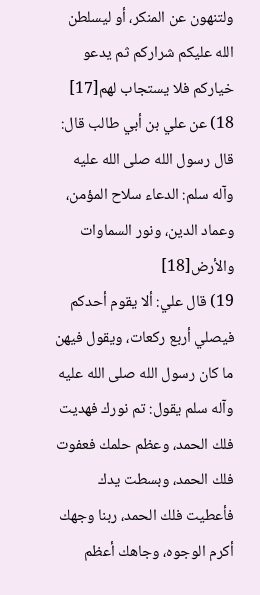ولتنهون عن المنكر، أو ليسلطن الله عليكم شراركم ثم يدعو خياركم فلا يستجاب لهم[17]
18) عن علي بن أبي طالب قال: قال رسول الله صلى الله عليه وآله سلم: الدعاء سلاح المؤمن، وعماد الدين، ونور السماوات والأرض[18]
19) قال علي: ألا يقوم أحدكم فيصلي أربع ركعات، ويقول فيهن ما كان رسول الله صلى الله عليه وآله سلم يقول: تم نورك فهديت فلك الحمد، وعظم حلمك فعفوت فلك الحمد، وبسطت يدك فأعطيت فلك الحمد، ربنا وجهك أكرم الوجوه، وجاهك أعظم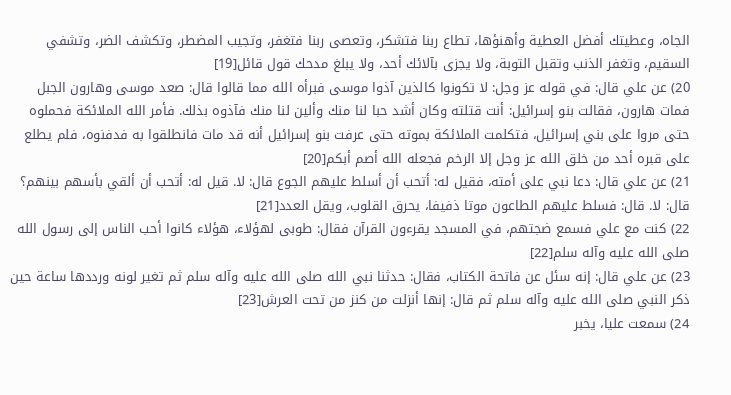الجاه، وعطيتك أفضل العطية وأهنؤها، تطاع ربنا فتشكر، وتعصى ربنا فتغفر، وتجيب المضطر، وتكشف الضر، وتشفي السقيم، وتغفر الذنب وتقبل التوبة، ولا يجزى بآلائك أحد، ولا يبلغ مدحك قول قائل[19]
20) عن علي قال: في قوله عز وجل: لا تكونوا كالذين آذوا موسى فبرأه الله مما قالوا قال: صعد موسى وهارون الجبل فمات هارون، فقالت بنو إسرائيل: أنت قتلته وكان أشد حبا لنا منك وألين لنا منك فآذوه بذلك. فأمر الله الملائكة فحملوه حتى مروا على بني إسرائيل، فتكلمت الملائكة بموته حتى عرفت بنو إسرائيل أنه قد مات فانطلقوا به فدفنوه، فلم يطلع على قبره أحد من خلق الله عز وجل إلا الرخم فجعله الله أصم أبكم[20]
21) عن علي قال: دعا نبي على أمته، فقيل له: أتحب أن أسلط عليهم الجوع قال: لا. قيل له: أتحب أن ألقي بأسهم بينهم؟ قال: لا. قال: فسلط عليهم الطاعون موتا ذفيفا، يحرق القلوب، ويقل العدد[21]
22) كنت مع علي فسمع ضجتهم، في المسجد يقرءون القرآن فقال: طوبى لهؤلاء، هؤلاء كانوا أحب الناس إلى رسول الله صلى الله عليه وآله سلم[22]
23) عن علي قال: إنه سئل عن فاتحة الكتاب، فقال: حدثنا نبي الله صلى الله عليه وآله سلم ثم تغير لونه ورددها ساعة حين ذكر النبي صلى الله عليه وآله سلم ثم قال: إنها أنزلت من كنز من تحت العرش[23]
24) سمعت عليا، يخبر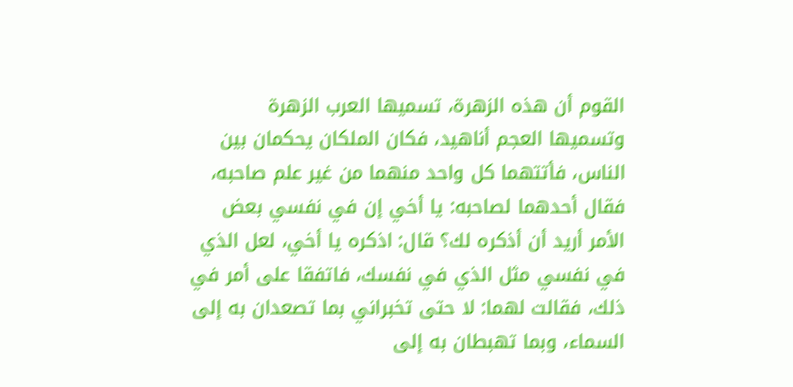القوم أن هذه الزهرة، تسميها العرب الزهرة وتسميها العجم أناهيد، فكان الملكان يحكمان بين الناس، فأتتهما كل واحد منهما من غير علم صاحبه، فقال أحدهما لصاحبه: يا أخي إن في نفسي بعض الأمر أريد أن أذكره لك؟ قال: اذكره يا أخي، لعل الذي في نفسي مثل الذي في نفسك، فاتفقا على أمر في ذلك، فقالت لهما: لا حتى تخبراني بما تصعدان به إلى السماء، وبما تهبطان به إلى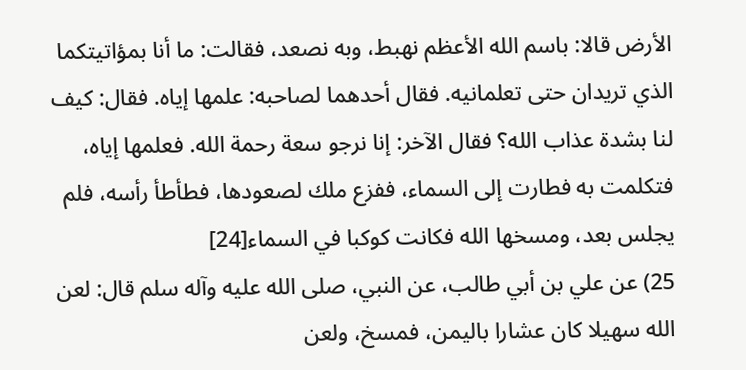الأرض قالا: باسم الله الأعظم نهبط، وبه نصعد، فقالت: ما أنا بمؤاتيتكما الذي تريدان حتى تعلمانيه. فقال أحدهما لصاحبه: علمها إياه. فقال: كيف لنا بشدة عذاب الله؟ فقال الآخر: إنا نرجو سعة رحمة الله. فعلمها إياه، فتكلمت به فطارت إلى السماء، ففزع ملك لصعودها، فطأطأ رأسه، فلم يجلس بعد، ومسخها الله فكانت كوكبا في السماء[24]
25) عن علي بن أبي طالب، عن النبي، صلى الله عليه وآله سلم قال: لعن الله سهيلا كان عشارا باليمن، فمسخ، ولعن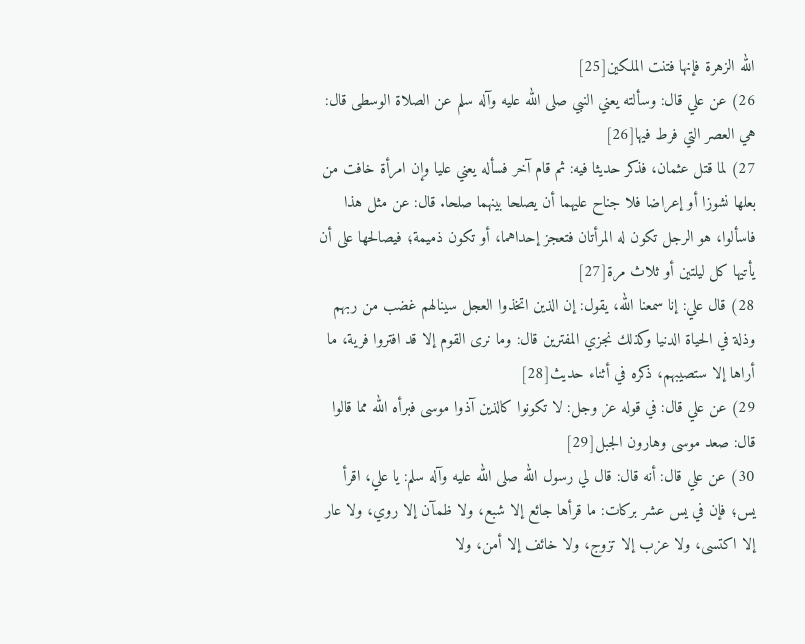الله الزهرة فإنها فتنت الملكين[25]
26) عن علي قال: وسألته يعني النبي صلى الله عليه وآله سلم عن الصلاة الوسطى قال: هي العصر التي فرط فيها[26]
27) لما قتل عثمان، فذكر حديثا فيه: ثم قام آخر فسأله يعني عليا وإن امرأة خافت من بعلها نشوزا أو إعراضا فلا جناح عليهما أن يصلحا بينهما صلحا. قال: عن مثل هذا فاسألوا، هو الرجل تكون له المرأتان فتعجز إحداهما، أو تكون ذميمة؛ فيصالحها على أن يأتيها كل ليلتين أو ثلاث مرة[27]
28) قال علي: إنا سمعنا الله، يقول: إن الذين اتخذوا العجل سينالهم غضب من ربهم وذلة في الحياة الدنيا وكذلك نجزي المفترين قال: وما نرى القوم إلا قد افتروا فرية، ما أراها إلا ستصيبهم، ذكره في أثناء حديث[28]
29) عن علي قال: في قوله عز وجل: لا تكونوا كالذين آذوا موسى فبرأه الله مما قالوا قال: صعد موسى وهارون الجبل[29]
30) عن علي قال: أنه قال: قال لي رسول الله صلى الله عليه وآله سلم: يا علي، اقرأ يس؛ فإن في يس عشر بركات: ما قرأها جائع إلا شبع، ولا ظمآن إلا روي، ولا عار إلا اكتسى، ولا عزب إلا تزوج، ولا خائف إلا أمن، ولا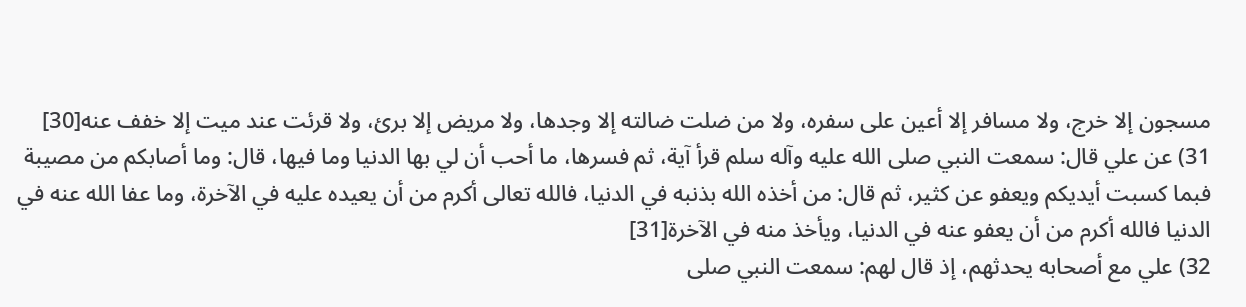مسجون إلا خرج، ولا مسافر إلا أعين على سفره، ولا من ضلت ضالته إلا وجدها، ولا مريض إلا برئ، ولا قرئت عند ميت إلا خفف عنه[30]
31) عن علي قال: سمعت النبي صلى الله عليه وآله سلم قرأ آية، ثم فسرها، ما أحب أن لي بها الدنيا وما فيها، قال: وما أصابكم من مصيبة فبما كسبت أيديكم ويعفو عن كثير، ثم قال: من أخذه الله بذنبه في الدنيا، فالله تعالى أكرم من أن يعيده عليه في الآخرة، وما عفا الله عنه في الدنيا فالله أكرم من أن يعفو عنه في الدنيا، ويأخذ منه في الآخرة[31]
32) علي مع أصحابه يحدثهم، إذ قال لهم: سمعت النبي صلى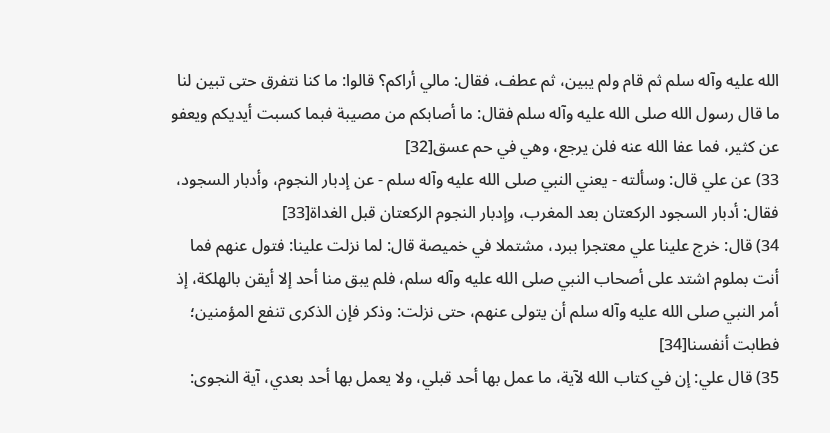الله عليه وآله سلم ثم قام ولم يبين، ثم عطف، فقال: مالي أراكم؟ قالوا: ما كنا نتفرق حتى تبين لنا ما قال رسول الله صلى الله عليه وآله سلم فقال: ما أصابكم من مصيبة فبما كسبت أيديكم ويعفو عن كثير، فما عفا الله عنه فلن يرجع، وهي في حم عسق[32]
33) عن علي قال: وسألته - يعني النبي صلى الله عليه وآله سلم - عن إدبار النجوم، وأدبار السجود، فقال: أدبار السجود الركعتان بعد المغرب، وإدبار النجوم الركعتان قبل الغداة[33]
34) قال: خرج علينا علي معتجرا ببرد، مشتملا في خميصة قال: لما نزلت علينا: فتول عنهم فما أنت بملوم اشتد على أصحاب النبي صلى الله عليه وآله سلم، فلم يبق منا أحد إلا أيقن بالهلكة، إذ أمر النبي صلى الله عليه وآله سلم أن يتولى عنهم، حتى نزلت: وذكر فإن الذكرى تنفع المؤمنين؛ فطابت أنفسنا[34]
35) قال علي: إن في كتاب الله لآية، ما عمل بها أحد قبلي، ولا يعمل بها أحد بعدي، آية النجوى: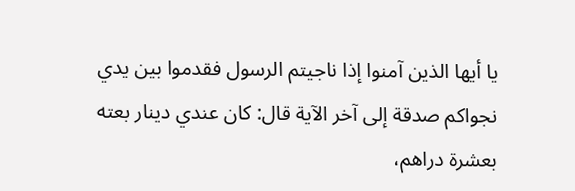يا أيها الذين آمنوا إذا ناجيتم الرسول فقدموا بين يدي نجواكم صدقة إلى آخر الآية قال: كان عندي دينار بعته بعشرة دراهم،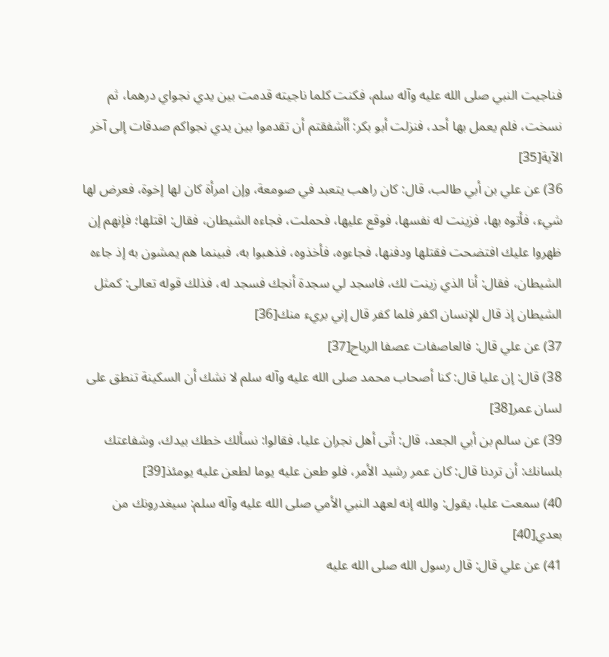فناجيت النبي صلى الله عليه وآله سلم، فكنت كلما ناجيته قدمت بين يدي نجواي درهما، ثم نسخت، فلم يعمل بها أحد، فنزلت أبو بكر: أأشفقتم أن تقدموا بين يدي نجواكم صدقات إلى آخر الآية[35]
36) عن علي بن أبي طالب، قال: كان راهب يتعبد في صومعة، وإن امرأة كان لها إخوة، فعرض لها شيء، فأتوه بها، فزينت له نفسها، فوقع عليها، فحملت، فجاءه الشيطان، فقال: اقتلها؛ فإنهم إن ظهروا عليك افتضحت فقتلها ودفنها، فجاءوه، فأخذوه، فذهبوا به، فبينما هم يمشون به إذ جاءه الشيطان، فقال: أنا الذي زينت لك، فاسجد لي سجدة أنجك فسجد له، فذلك قوله تعالى: كمثل الشيطان إذ قال للإنسان اكفر فلما كفر قال إني بريء منك[36]
37) عن علي قال: فالعاصفات عصفا الرياح[37]
38) قال: إن عليا قال: كنا أصحاب محمد صلى الله عليه وآله سلم لا نشك أن السكينة تنطق على لسان عمر[38]
39) عن سالم بن أبي الجعد، قال: أتى أهل نجران عليا، فقالوا: نسألك خطك بيدك، وشفاعتك بلسانك: أن تردنا قال: كان عمر رشيد الأمر، فلو طعن عليه يوما لطعن عليه يومئذ[39]
40) سمعت عليا، يقول: والله إنه لعهد النبي الأمي صلى الله عليه وآله سلم: سيغدرونك من بعدي[40]
41) عن علي قال: قال رسول الله صلى الله عليه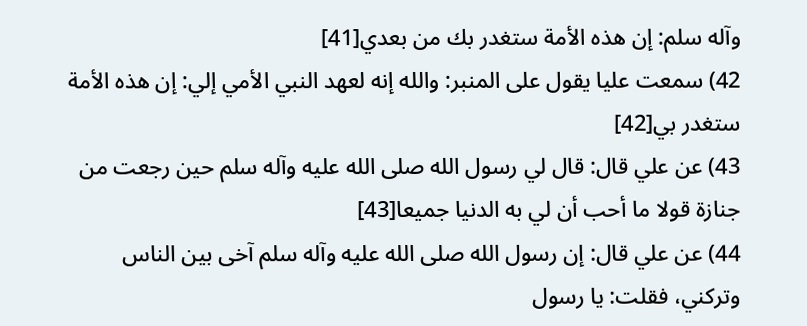وآله سلم: إن هذه الأمة ستغدر بك من بعدي[41]
42) سمعت عليا يقول على المنبر: والله إنه لعهد النبي الأمي إلي: إن هذه الأمة ستغدر بي[42]
43) عن علي قال: قال لي رسول الله صلى الله عليه وآله سلم حين رجعت من جنازة قولا ما أحب أن لي به الدنيا جميعا[43]
44) عن علي قال: إن رسول الله صلى الله عليه وآله سلم آخى بين الناس وتركني، فقلت: يا رسول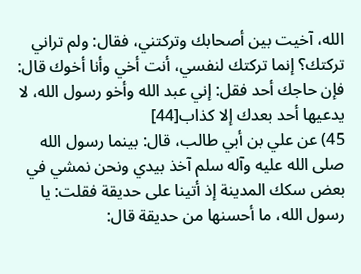الله، آخيت بين أصحابك وتركتني، فقال: ولم تراني تركتك؟ إنما تركتك لنفسي، أنت أخي وأنا أخوك قال: فإن حاجك أحد فقل: إني عبد الله وأخو رسول الله، لا يدعيها أحد بعدك إلا كذاب[44]
45) عن علي بن أبي طالب، قال: بينما رسول الله صلى الله عليه وآله سلم آخذ بيدي ونحن نمشي في بعض سكك المدينة إذ أتينا على حديقة فقلت: يا رسول الله، ما أحسنها من حديقة قال: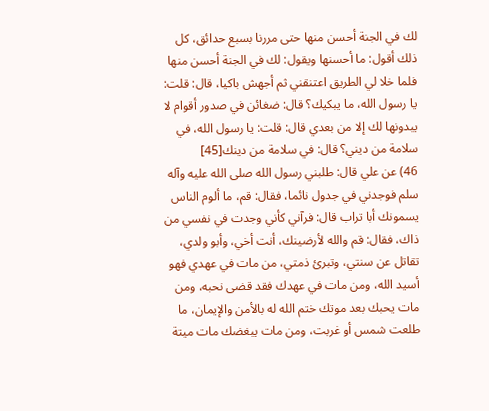لك في الجنة أحسن منها حتى مررنا بسبع حدائق، كل ذلك أقول: ما أحسنها ويقول: لك في الجنة أحسن منها فلما خلا لي الطريق اعتنقني ثم أجهش باكيا، قال: قلت: يا رسول الله، ما يبكيك؟ قال: ضغائن في صدور أقوام لا يبدونها لك إلا من بعدي قال: قلت: يا رسول الله، في سلامة من ديني؟ قال: في سلامة من دينك[45]
46) عن علي قال: طلبني رسول الله صلى الله عليه وآله سلم فوجدني في جدول نائما، فقال: قم، ما ألوم الناس يسمونك أبا تراب قال: فرآني كأني وجدت في نفسي من ذاك، فقال: قم والله لأرضينك، أنت أخي، وأبو ولدي، تقاتل عن سنتي، وتبرئ ذمتي، من مات في عهدي فهو أسيد الله، ومن مات في عهدك فقد قضى نحبه، ومن مات يحبك بعد موتك ختم الله له بالأمن والإيمان، ما طلعت شمس أو غربت، ومن مات يبغضك مات ميتة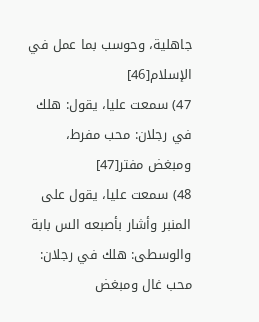جاهلية، وحوسب بما عمل في الإسلام[46]
47) سمعت عليا، يقول: هلك في رجلان: محب مفرط، ومبغض مفتر[47]
48) سمعت عليا، يقول على المنبر وأشار بأصبعه الس بابة والوسطى: هلك في رجلان: محب غال ومبغض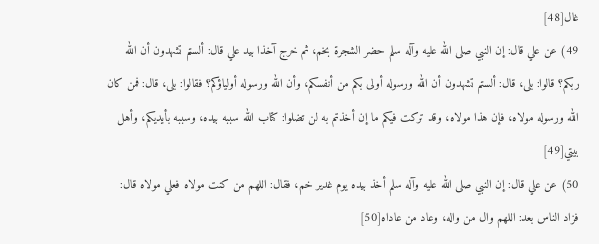غال[48]
49) عن علي قال: إن النبي صلى الله عليه وآله سلم حضر الشجرة بخم، ثم خرج آخذا بيد علي قال: ألستم تشهدون أن الله ربكم؟ قالوا: بلى، قال: ألستم تشهدون أن الله ورسوله أولى بكم من أنفسكم، وأن الله ورسوله أولياؤكم؟ فقالوا: بلى، قال: فمن كان الله ورسوله مولاه، فإن هذا مولاه، وقد تركت فيكم ما إن أخذتم به لن تضلوا: كتاب الله سببه بيده، وسببه بأيديكم، وأهل بيتي[49]
50) عن علي قال: إن النبي صلى الله عليه وآله سلم أخذ بيده يوم غدير خم، فقال: اللهم من كنت مولاه فعلي مولاه قال: فزاد الناس بعد: اللهم وال من واله، وعاد من عاداه[50]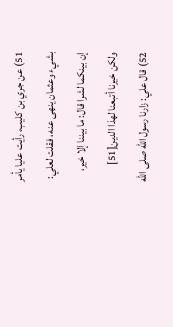51) عن جري بن كليب، رأيت عليا يأمر بشيء وعثمان ينهى عنه، فقلت لعلي: إن بينكما لشرا قال: ما بيننا إلا خير، ولكن خيرنا أتبعنا لهذا الدين[51]
52) قال علي: زارنا رسول الله صلى الله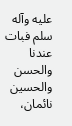عليه وآله سلم فبات عندنا والحسن والحسين نائمان،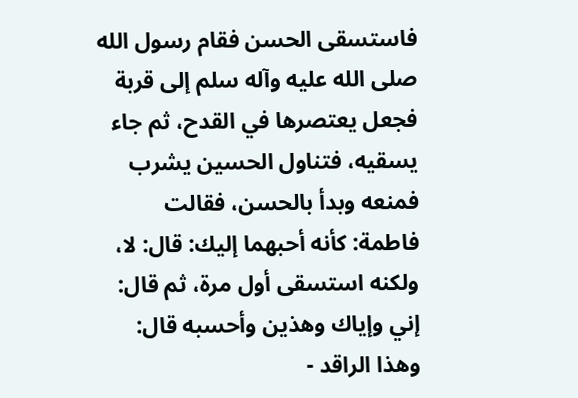فاستسقى الحسن فقام رسول الله صلى الله عليه وآله سلم إلى قربة فجعل يعتصرها في القدح، ثم جاء يسقيه، فتناول الحسين يشرب فمنعه وبدأ بالحسن، فقالت فاطمة: كأنه أحبهما إليك: قال: لا، ولكنه استسقى أول مرة، ثم قال: إني وإياك وهذين وأحسبه قال: وهذا الراقد -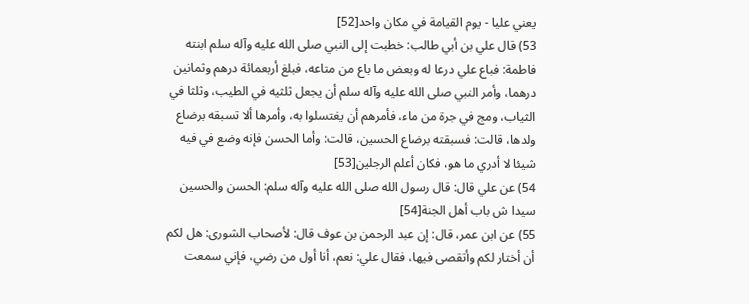يعني عليا - يوم القيامة في مكان واحد[52]
53) قال علي بن أبي طالب: خطبت إلى النبي صلى الله عليه وآله سلم ابنته فاطمة: فباع علي درعا له وبعض ما باع من متاعه، فبلغ أربعمائة درهم وثمانين درهما، وأمر النبي صلى الله عليه وآله سلم أن يجعل ثلثيه في الطيب، وثلثا في الثياب، ومج في جرة من ماء، فأمرهم أن يغتسلوا به، وأمرها ألا تسبقه برضاع ولدها، قالت: فسبقته برضاع الحسين، قالت: وأما الحسن فإنه وضع في فيه شيئا لا أدري ما هو، فكان أعلم الرجلين[53]
54) عن علي قال: قال رسول الله صلى الله عليه وآله سلم: الحسن والحسين سيدا ش باب أهل الجنة[54]
55) عن ابن عمر، قال: إن عبد الرحمن بن عوف قال: لأصحاب الشورى: هل لكم أن أختار لكم وأتقصى فيها، فقال علي: نعم، أنا أول من رضي، فإني سمعت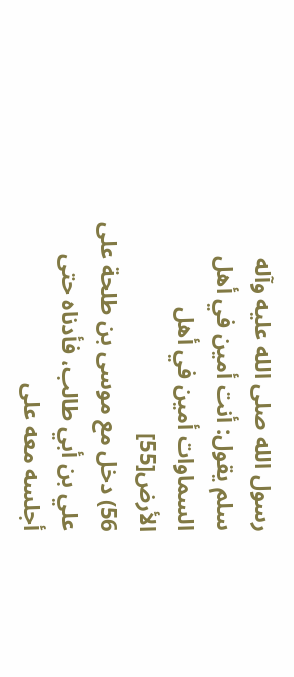رسول الله صلى الله عليه وآله سلم يقول: أنت أمين في أهل السماوات أمين في أهل الأرض[55]
56) دخل مع موسى بن طلحة على علي بن أبي طالب، فأدناه حتى أجلسه معه على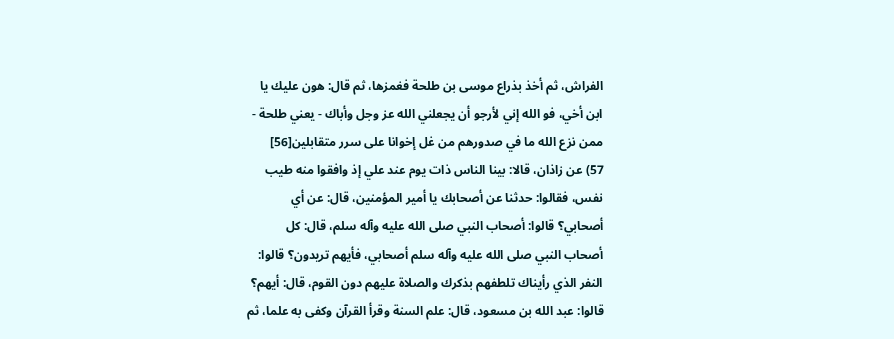الفراش، ثم أخذ بذراع موسى بن طلحة فغمزها، ثم قال: هون عليك يا ابن أخي، فو الله إني لأرجو أن يجعلني الله عز وجل وأباك - يعني طلحة - ممن نزع الله ما في صدورهم من غل إخوانا على سرر متقابلين[56]
57) عن زاذان، قالا: بينا الناس ذات يوم عند علي إذ وافقوا منه طيب نفس، فقالوا: حدثنا عن أصحابك يا أمير المؤمنين، قال: عن أي أصحابي؟ قالوا: أصحاب النبي صلى الله عليه وآله سلم، قال: كل أصحاب النبي صلى الله عليه وآله سلم أصحابي، فأيهم تريدون؟ قالوا: النفر الذي رأيناك تلطفهم بذكرك والصلاة عليهم دون القوم، قال: أيهم؟ قالوا: عبد الله بن مسعود، قال: علم السنة وقرأ القرآن وكفى به علما، ثم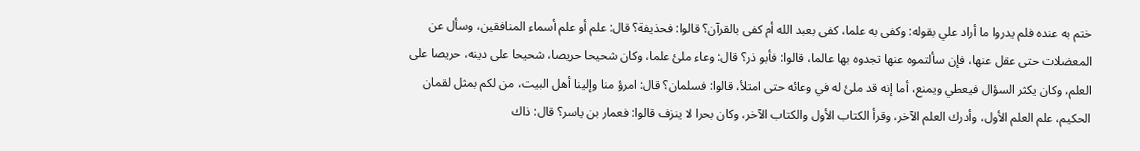ختم به عنده فلم يدروا ما أراد علي بقوله: وكفى به علما، كفى بعبد الله أم كفى بالقرآن؟ قالوا: فحذيفة؟ قال: علم أو علم أسماء المنافقين، وسأل عن المعضلات حتى عقل عنها، فإن سألتموه عنها تجدوه بها عالما، قالوا: فأبو ذر؟ قال: وعاء ملئ علما، وكان شحيحا حريصا، شحيحا على دينه، حريصا على العلم، وكان يكثر السؤال فيعطي ويمنع، أما إنه قد ملئ له في وعائه حتى امتلأ، قالوا: فسلمان؟ قال: امرؤ منا وإلينا أهل البيت، من لكم بمثل لقمان الحكيم، علم العلم الأول، وأدرك العلم الآخر، وقرأ الكتاب الأول والكتاب الآخر، وكان بحرا لا ينزف قالوا: فعمار بن ياسر؟ قال: ذاك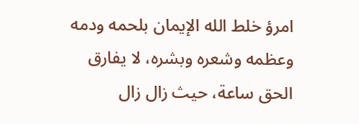امرؤ خلط الله الإيمان بلحمه ودمه وعظمه وشعره وبشره، لا يفارق الحق ساعة، حيث زال زال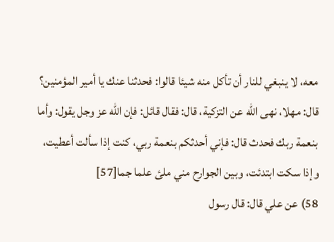معه، لا ينبغي للنار أن تأكل منه شيئا قالوا: فحدثنا عنك يا أمير المؤمنين؟ قال: مهلا، نهى الله عن التزكية، قال: فقال قائل: فإن الله عز وجل يقول: وأما بنعمة ربك فحدث قال: فإني أحدثكم بنعمة ربي، كنت إذا سألت أعطيت، وإذا سكت ابتدئت، وبين الجوارح مني ملئ علما جما[57]
58) عن علي قال: قال رسول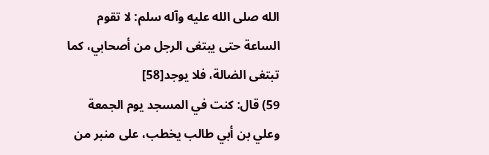الله صلى الله عليه وآله سلم: لا تقوم الساعة حتى يبتغى الرجل من أصحابي، كما تبتغى الضالة، فلا يوجد[58]
59) قال: كنت في المسجد يوم الجمعة وعلي بن أبي طالب يخطب، على منبر من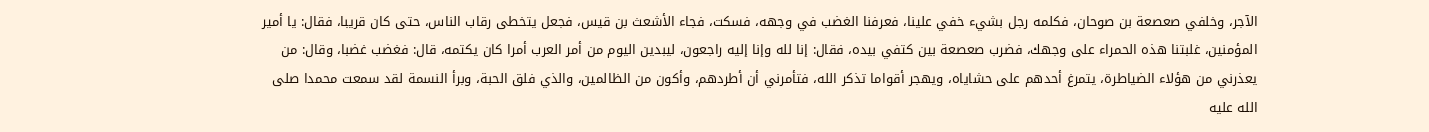الآجر، وخلفي صعصعة بن صوحان، فكلمه رجل بشيء خفي علينا، فعرفنا الغضب في وجهه، فسكت، فجاء الأشعث بن قيس، فجعل يتخطى رقاب الناس، حتى كان قريبا، فقال: يا أمير المؤمنين، غلبتنا هذه الحمراء على وجهك، فضرب صعصعة بين كتفي بيده، فقال: إنا لله وإنا إليه راجعون، ليبدين اليوم من أمر العرب أمرا كان يكتمه، قال: فغضب غضبا، وقال: من يعذرني من هؤلاء الضياطرة، يتمرغ أحدهم على حشاياه، ويهجر أقواما تذكر الله، فتأمرني أن أطردهم، وأكون من الظالمين، والذي فلق الحبة، وبرأ النسمة لقد سمعت محمدا صلى الله عليه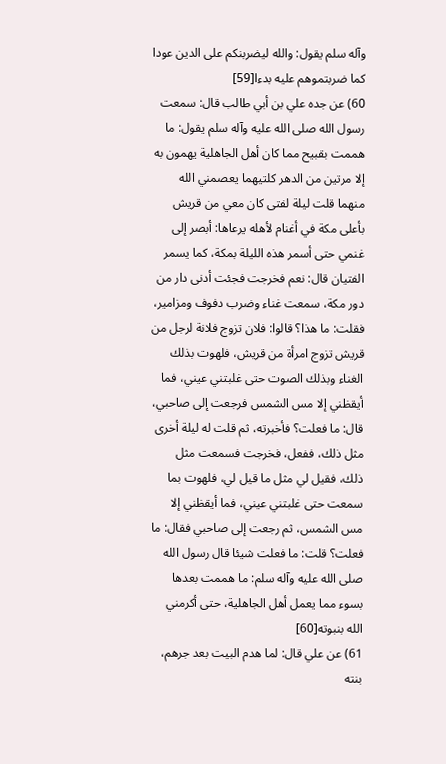وآله سلم يقول: والله ليضربنكم على الدين عودا كما ضربتموهم عليه بدءا[59]
60) عن جده علي بن أبي طالب قال: سمعت رسول الله صلى الله عليه وآله سلم يقول: ما هممت بقبيح مما كان أهل الجاهلية يهمون به إلا مرتين من الدهر كلتيهما يعصمني الله منهما قلت ليلة لفتى كان معي من قريش بأعلى مكة في أغنام لأهله يرعاها: أبصر إلى غنمي حتى أسمر هذه الليلة بمكة، كما يسمر الفتيان قال: نعم فخرجت فجئت أدنى دار من دور مكة، سمعت غناء وضرب دفوف ومزامير، فقلت: ما هذا؟ قالوا: فلان تزوج فلانة لرجل من قريش تزوج امرأة من قريش، فلهوت بذلك الغناء وبذلك الصوت حتى غلبتني عيني، فما أيقظني إلا مس الشمس فرجعت إلى صاحبي، قال: ما فعلت؟ فأخبرته، ثم قلت له ليلة أخرى مثل ذلك، ففعل، فخرجت فسمعت مثل ذلك، فقيل لي مثل ما قيل لي، فلهوت بما سمعت حتى غلبتني عيني، فما أيقظني إلا مس الشمس، ثم رجعت إلى صاحبي فقال: ما فعلت؟ قلت: ما فعلت شيئا قال رسول الله صلى الله عليه وآله سلم: ما هممت بعدها بسوء مما يعمل أهل الجاهلية، حتى أكرمني الله بنبوته[60]
61) عن علي قال: لما هدم البيت بعد جرهم، بنته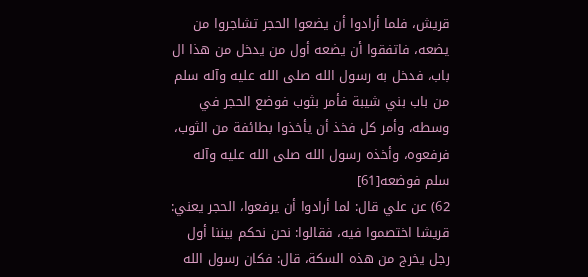قريش، فلما أرادوا أن يضعوا الحجر تشاجروا من يضعه، فاتفقوا أن يضعه أول من يدخل من هذا ال باب، فدخل به رسول الله صلى الله عليه وآله سلم من باب بني شيبة فأمر بثوب فوضع الحجر في وسطه، وأمر كل فخذ أن يأخذوا بطائفة من الثوب، فرفعوه، وأخذه رسول الله صلى الله عليه وآله سلم فوضعه[61]
62) عن علي قال: لما أرادوا أن يرفعوا، الحجر يعني: قريشا اختصموا فيه، فقالوا: نحن نحكم بيننا أول رجل يخرج من هذه السكة، قال: فكان رسول الله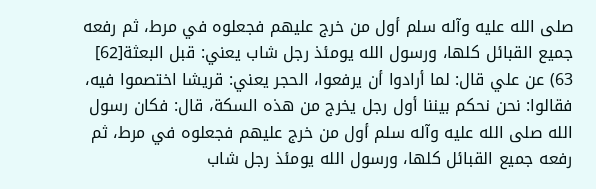صلى الله عليه وآله سلم أول من خرج عليهم فجعلوه في مرط، ثم رفعه جميع القبائل كلها، ورسول الله يومئذ رجل شاب يعني: قبل البعثة[62]
63) عن علي قال: لما أرادوا أن يرفعوا، الحجر يعني: قريشا اختصموا فيه، فقالوا: نحن نحكم بيننا أول رجل يخرج من هذه السكة، قال: فكان رسول الله صلى الله عليه وآله سلم أول من خرج عليهم فجعلوه في مرط، ثم رفعه جميع القبائل كلها، ورسول الله يومئذ رجل شاب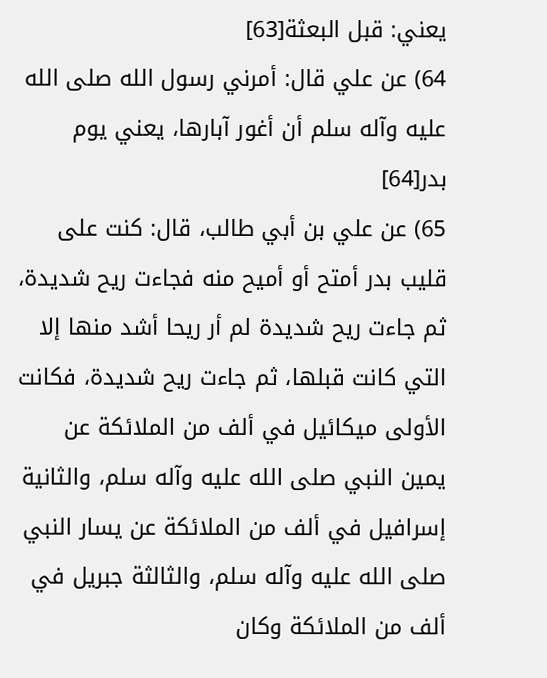يعني: قبل البعثة[63]
64) عن علي قال: أمرني رسول الله صلى الله عليه وآله سلم أن أغور آبارها، يعني يوم بدر[64]
65) عن علي بن أبي طالب، قال: كنت على قليب بدر أمتح أو أميح منه فجاءت ريح شديدة، ثم جاءت ريح شديدة لم أر ريحا أشد منها إلا التي كانت قبلها، ثم جاءت ريح شديدة، فكانت الأولى ميكائيل في ألف من الملائكة عن يمين النبي صلى الله عليه وآله سلم، والثانية إسرافيل في ألف من الملائكة عن يسار النبي صلى الله عليه وآله سلم، والثالثة جبريل في ألف من الملائكة وكان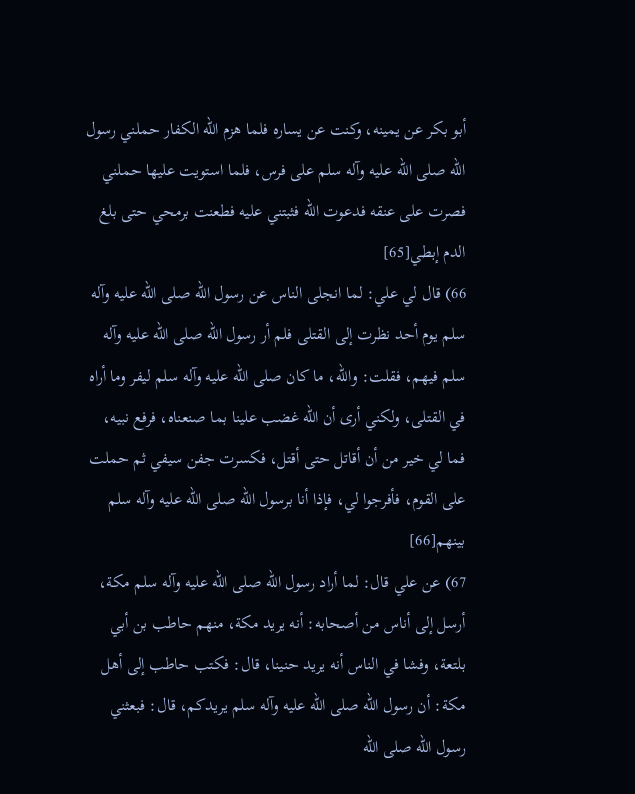أبو بكر عن يمينه، وكنت عن يساره فلما هزم الله الكفار حملني رسول الله صلى الله عليه وآله سلم على فرس، فلما استويت عليها حملني فصرت على عنقه فدعوت الله فثبتني عليه فطعنت برمحي حتى بلغ الدم إبطي[65]
66) قال لي علي: لما انجلى الناس عن رسول الله صلى الله عليه وآله سلم يوم أحد نظرت إلى القتلى فلم أر رسول الله صلى الله عليه وآله سلم فيهم، فقلت: والله، ما كان صلى الله عليه وآله سلم ليفر وما أراه في القتلى، ولكني أرى أن الله غضب علينا بما صنعناه، فرفع نبيه، فما لي خير من أن أقاتل حتى أقتل، فكسرت جفن سيفي ثم حملت على القوم، فأفرجوا لي، فإذا أنا برسول الله صلى الله عليه وآله سلم بينهم[66]
67) عن علي قال: لما أراد رسول الله صلى الله عليه وآله سلم مكة، أرسل إلى أناس من أصحابه: أنه يريد مكة، منهم حاطب بن أبي بلتعة، وفشا في الناس أنه يريد حنينا، قال: فكتب حاطب إلى أهل مكة: أن رسول الله صلى الله عليه وآله سلم يريدكم، قال: فبعثني رسول الله صلى الله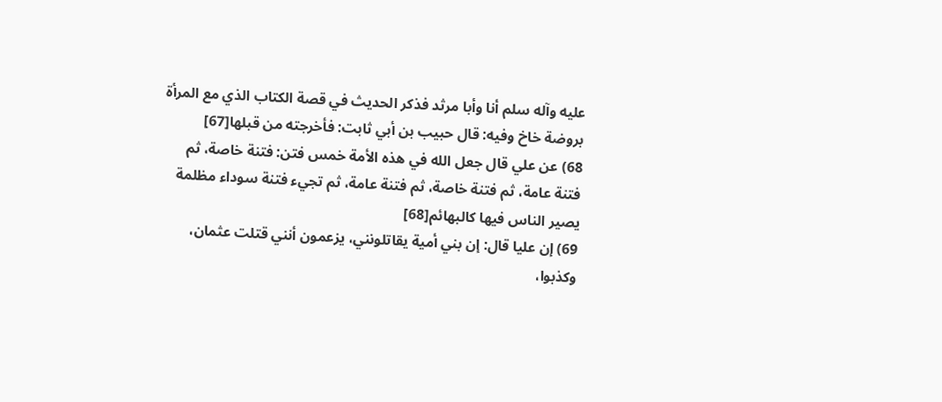عليه وآله سلم أنا وأبا مرثد فذكر الحديث في قصة الكتاب الذي مع المرأة بروضة خاخ وفيه: قال حبيب بن أبي ثابت: فأخرجته من قبلها[67]
68) عن علي قال جعل الله في هذه الأمة خمس فتن: فتنة خاصة، ثم فتنة عامة، ثم فتنة خاصة، ثم فتنة عامة، ثم تجيء فتنة سوداء مظلمة يصير الناس فيها كالبهائم[68]
69) إن عليا قال: إن بني أمية يقاتلونني، يزعمون أنني قتلت عثمان، وكذبوا،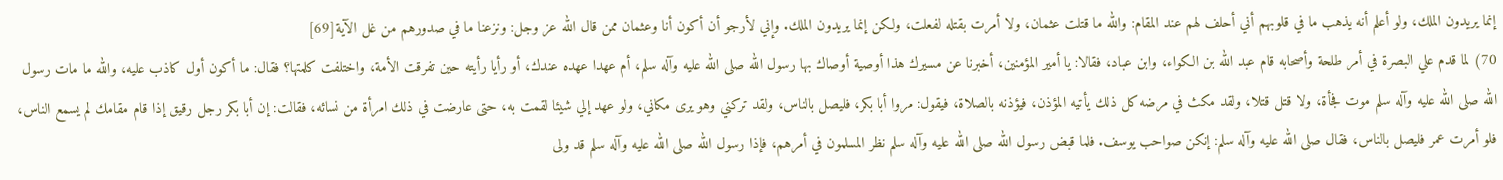إنما يريدون الملك، ولو أعلم أنه يذهب ما في قلوبهم أني أحلف لهم عند المقام: والله ما قتلت عثمان، ولا أمرت بقتله لفعلت، ولكن إنما يريدون الملك. وإني لأرجو أن أكون أنا وعثمان ممن قال الله عز وجل: ونزعنا ما في صدورهم من غل الآية[69]
70) لما قدم علي البصرة في أمر طلحة وأصحابه قام عبد الله بن الكواء، وابن عباد، فقالا: يا أمير المؤمنين، أخبرنا عن مسيرك هذا أوصية أوصاك بها رسول الله صلى الله عليه وآله سلم، أم عهدا عهده عندك، أو رأيا رأيته حين تفرقت الأمة، واختلفت كلمتها؟ فقال: ما أكون أول كاذب عليه، والله ما مات رسول الله صلى الله عليه وآله سلم موت فجأة، ولا قتل قتلا، ولقد مكث في مرضه كل ذلك يأتيه المؤذن، فيؤذنه بالصلاة، فيقول: مروا أبا بكر، فليصل بالناس، ولقد تركني وهو يرى مكاني، ولو عهد إلي شيئا لقمت به، حتى عارضت في ذلك امرأة من نسائه، فقالت: إن أبا بكر رجل رقيق إذا قام مقامك لم يسمع الناس، فلو أمرت عمر فليصل بالناس، فقال صلى الله عليه وآله سلم: إنكن صواحب يوسف. فلما قبض رسول الله صلى الله عليه وآله سلم نظر المسلمون في أمرهم، فإذا رسول الله صلى الله عليه وآله سلم قد ولى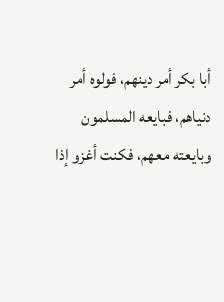أبا بكر أمر دينهم، فولوه أمر دنياهم، فبايعه المسلمون وبايعته معهم، فكنت أغزو إذا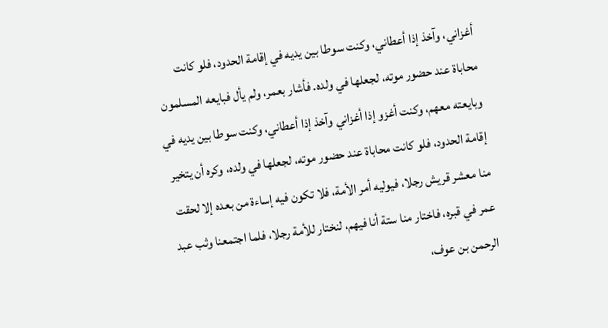أغزاني، وآخذ إذا أعطاني، وكنت سوطا بين يديه في إقامة الحدود، فلو كانت محاباة عند حضور موته، لجعلها في ولده. فأشار بعمر، ولم يأل فبايعه المسلمون وبايعته معهم، وكنت أغزو إذا أغزاني وآخذ إذا أعطاني، وكنت سوطا بين يديه في إقامة الحدود، فلو كانت محاباة عند حضور موته، لجعلها في ولده، وكره أن يتخير منا معشر قريش رجلا، فيوليه أمر الأمة، فلا تكون فيه إساءة من بعده إلا لحقت عمر في قبره، فاختار منا ستة أنا فيهم، لنختار للأمة رجلا، فلما اجتمعنا وثب عبد الرحمن بن عوف،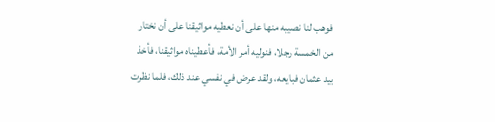فوهب لنا نصيبه منها على أن نعطيه مواثيقنا على أن نختار من الخمسة رجلا، فنوليه أمر الأمة، فأعطيناه مواثيقنا، فأخذ بيد عثمان فبايعه، ولقد عرض في نفسي عند ذلك، فلما نظرت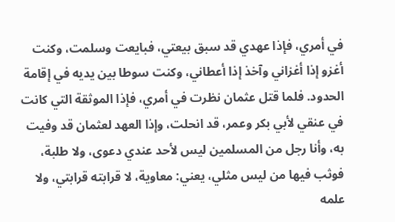في أمري، فإذا عهدي قد سبق بيعتي، فبايعت وسلمت، وكنت أغزو إذا أغزاني وآخذ إذا أعطاني، وكنت سوطا بين يديه في إقامة الحدود. فلما قتل عثمان نظرت في أمري، فإذا الموثقة التي كانت في عنقي لأبي بكر وعمر، قد انحلت، وإذا العهد لعثمان قد وفيت به، وأنا رجل من المسلمين ليس لأحد عندي دعوى، ولا طلبة، فوثب فيها من ليس مثلي، يعني: معاوية، لا قرابته قرابتي، ولا علمه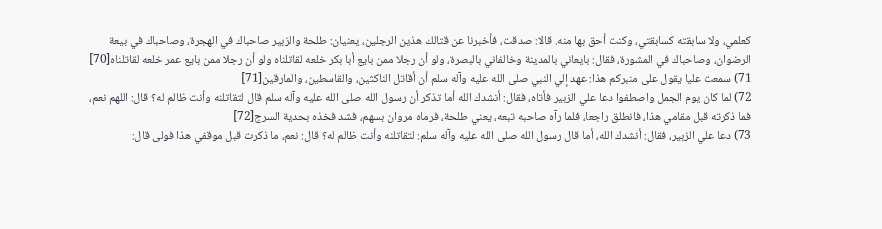كعلمي، ولا سابقته كسابقتي، وكنت أحق بها منه. قالا: صدقت، فأخبرنا عن قتالك هذين الرجلين، يعنيان: طلحة والزبير صاحباك في الهجرة، وصاحباك في بيعة الرضوان، وصاحباك في المشورة، فقال: بايعاني بالمدينة وخالفاني بالبصرة، ولو أن رجلا ممن بايع أبا بكر خلعه لقاتلناه ولو أن رجلا ممن بايع عمر خلعه لقاتلناه[70]
71) سمعت عليا يقول على منبركم هذا: عهد إلي النبي صلى الله عليه وآله سلم أن أقاتل الناكثين، والقاسطين، والمارقين[71]
72) لما كان يوم الجمل واصطفوا دعا علي الزبير فأتاه، فقال: أنشدك الله أما تذكر أن رسول الله صلى الله عليه وآله سلم قال لتقاتلنه وأنت ظالم له؟ قال: اللهم نعم، فما ذكرته قبل مقامي هذا، فانطلق راجعا، فلما رآه صاحبه تبعه، يعني طلحة، فرماه مروان بسهم، فشد فخذه بحدية السرج[72]
73) دعا علي الزبير، فقال: أنشدك الله، أما قال رسول الله صلى الله عليه وآله سلم: لتقاتلنه وأنت ظالم له؟ قال: نعم، ما ذكرت قبل موقفي هذا فولى قال: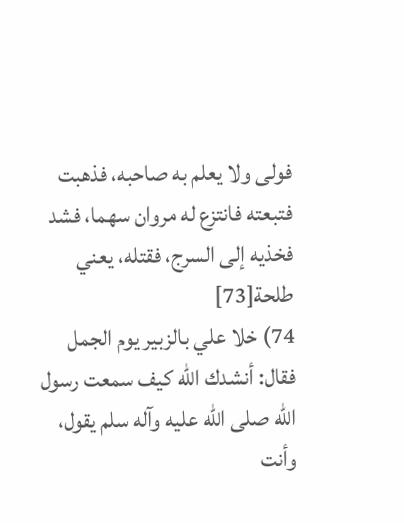فولى ولا يعلم به صاحبه، فذهبت فتبعته فانتزع له مروان سهما، فشد فخذيه إلى السرج، فقتله، يعني طلحة[73]
74) خلا علي بالزبير يوم الجمل فقال: أنشدك الله كيف سمعت رسول الله صلى الله عليه وآله سلم يقول، وأنت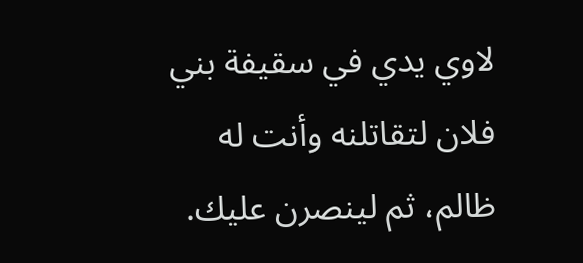لاوي يدي في سقيفة بني فلان لتقاتلنه وأنت له ظالم، ثم لينصرن عليك.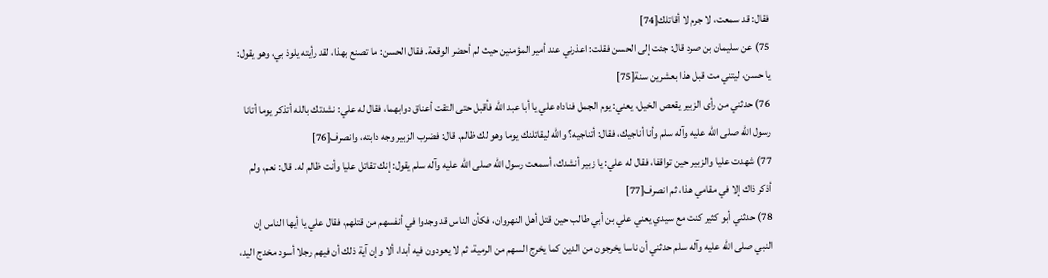فقال: قد سمعت، لا جرم لا أقاتلك[74]
75) عن سليمان بن صرد قال: جئت إلى الحسن فقلت: اعذرني عند أمير المؤمنين حيث لم أحضر الوقعة. فقال الحسن: ما تصنع بهذا، لقد رأيته يلوذ بي، وهو يقول: يا حسن، ليتني مت قبل هذا بعشرين سنة[75]
76) حدثني من رأى الزبير يقعص الخيل، يعني: يوم الجمل فناداه علي يا أبا عبد الله فأقبل حتى التقت أعناق دوابهما، فقال له علي: نشدتك بالله أتذكر يوما أتانا رسول الله صلى الله عليه وآله سلم وأنا أناجيك، فقال: أتناجيه؟ والله ليقاتلنك يوما وهو لك ظالم. قال: فضرب الزبير وجه دابته، وانصرف[76]
77) شهدت عليا والزبير حين تواقفا، فقال له علي: يا زبير أنشدك، أسمعت رسول الله صلى الله عليه وآله سلم يقول: إنك تقاتل عليا وأنت ظالم له. قال: نعم، ولم أذكر ذاك إلا في مقامي هذا، ثم انصرف[77]
78) حدثني أبو كثير كنت مع سيدي يعني علي بن أبي طالب حين قتل أهل النهروان، فكأن الناس قد وجدوا في أنفسهم من قتلهم، فقال علي يا أيها الناس إن النبي صلى الله عليه وآله سلم حدثني أن ناسا يخرجون من الدين كما يخرج السهم من الرمية، ثم لا يعودون فيه أبدا، ألا وإن آية ذلك أن فيهم رجلا أسود مخدج اليد،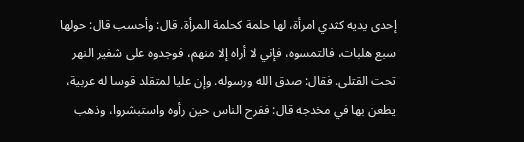إحدى يديه كثدي امرأة، لها حلمة كحلمة المرأة. قال: وأحسب قال: حولها سبع هلبات، فالتمسوه، فإني لا أراه إلا منهم، فوجدوه على شفير النهر تحت القتلى. فقال: صدق الله ورسوله. وإن عليا لمتقلد قوسا له عربية، يطعن بها في مخدجه قال: ففرح الناس حين رأوه واستبشروا، وذهب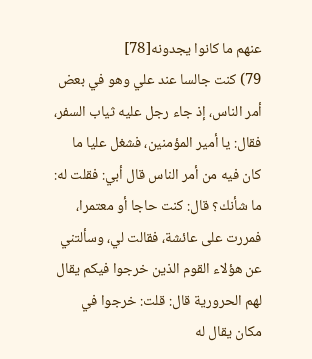عنهم ما كانوا يجدونه[78]
79) كنت جالسا عند علي وهو في بعض أمر الناس، إذ جاء رجل عليه ثياب السفر، فقال: يا أمير المؤمنين، فشغل عليا ما كان فيه من أمر الناس قال أبي: فقلت له: ما شأنك؟ قال: كنت حاجا أو معتمرا، فمررت على عائشة، فقالت لي، وسألتني عن هؤلاء القوم الذين خرجوا فيكم يقال لهم الحرورية قال: قلت: خرجوا في مكان يقال له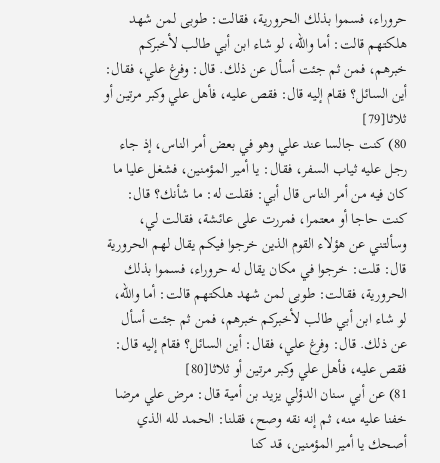حروراء، فسموا بذلك الحرورية، فقالت: طوبى لمن شهد هلكتهم قالت: أما والله، لو شاء ابن أبي طالب لأخبركم خبرهم، فمن ثم جئت أسأل عن ذلك. قال: وفرغ علي، فقال: أين السائل؟ فقام إليه قال: فقص عليه، فأهل علي وكبر مرتين أو ثلاثا[79]
80) كنت جالسا عند علي وهو في بعض أمر الناس، إذ جاء رجل عليه ثياب السفر، فقال: يا أمير المؤمنين، فشغل عليا ما كان فيه من أمر الناس قال أبي: فقلت له: ما شأنك؟ قال: كنت حاجا أو معتمرا، فمررت على عائشة، فقالت لي، وسألتني عن هؤلاء القوم الذين خرجوا فيكم يقال لهم الحرورية قال: قلت: خرجوا في مكان يقال له حروراء، فسموا بذلك الحرورية، فقالت: طوبى لمن شهد هلكتهم قالت: أما والله، لو شاء ابن أبي طالب لأخبركم خبرهم، فمن ثم جئت أسأل عن ذلك. قال: وفرغ علي، فقال: أين السائل؟ فقام إليه قال: فقص عليه، فأهل علي وكبر مرتين أو ثلاثا[80]
81) عن أبي سنان الدؤلي يزيد بن أمية قال: مرض علي مرضا خفنا عليه منه، ثم إنه نقه وصح، فقلنا: الحمد لله الذي أصحك يا أمير المؤمنين، قد كنا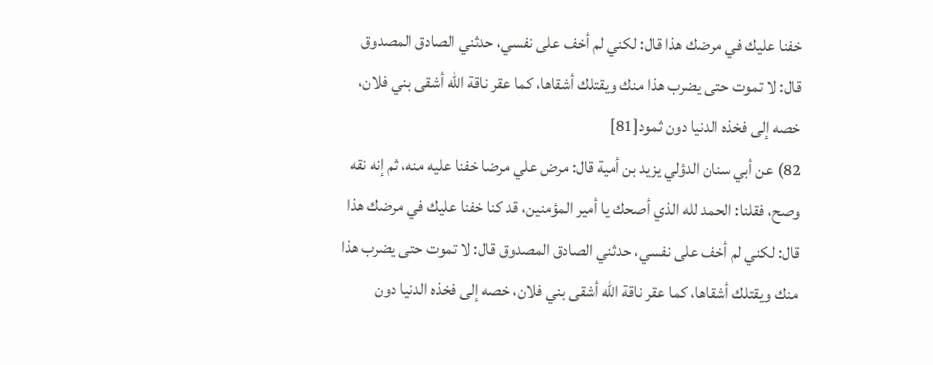خفنا عليك في مرضك هذا قال: لكني لم أخف على نفسي، حدثني الصادق المصدوق قال: لا تموت حتى يضرب هذا منك ويقتلك أشقاها، كما عقر ناقة الله أشقى بني فلان، خصه إلى فخذه الدنيا دون ثمود[81]
82) عن أبي سنان الدؤلي يزيد بن أمية قال: مرض علي مرضا خفنا عليه منه، ثم إنه نقه وصح، فقلنا: الحمد لله الذي أصحك يا أمير المؤمنين، قد كنا خفنا عليك في مرضك هذا قال: لكني لم أخف على نفسي، حدثني الصادق المصدوق قال: لا تموت حتى يضرب هذا منك ويقتلك أشقاها، كما عقر ناقة الله أشقى بني فلان، خصه إلى فخذه الدنيا دون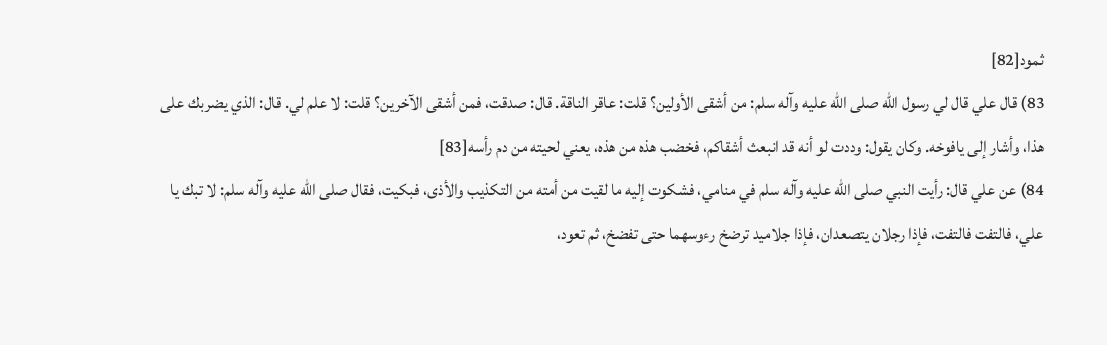ثمود[82]
83) قال علي قال لي رسول الله صلى الله عليه وآله سلم: من أشقى الأولين؟ قلت: عاقر الناقة. قال: صدقت، فمن أشقى الآخرين؟ قلت: لا علم لي. قال: الذي يضربك على هذا، وأشار إلى يافوخه. وكان يقول: وددت لو أنه قد انبعث أشقاكم، فخضب هذه من هذه، يعني لحيته من دم رأسه[83]
84) عن علي قال: رأيت النبي صلى الله عليه وآله سلم في منامي، فشكوت إليه ما لقيت من أمته من التكذيب والأذى، فبكيت، فقال صلى الله عليه وآله سلم: لا تبك يا علي، فالتفت فالتفت، فإذا رجلان يتصعدان، فإذا جلاميد ترضخ رءوسهما حتى تفضخ، ثم تعود،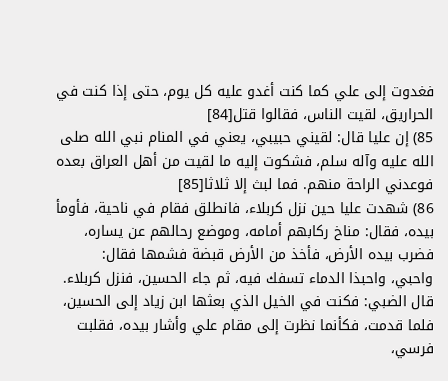فغدوت إلى علي كما كنت أغدو عليه كل يوم، حتى إذا كنت في الحراريق، لقيت الناس، فقالوا قتل[84]
85) إن عليا قال: لقيني حبيبي، يعني في المنام نبي الله صلى الله عليه وآله سلم، فشكوت إليه ما لقيت من أهل العراق بعده فوعدني الراحة منهم. فما لبث إلا ثلاثا[85]
86) شهدت عليا حين نزل كربلاء، فانطلق فقام في ناحية، فأومأ بيده، فقال: مناخ ركابهم أمامه، وموضع رحالهم عن يساره، فضرب بيده الأرض، فأخذ من الأرض قبضة فشمها فقال: واحبي، واحبذا الدماء تسفك فيه، ثم جاء الحسين، فنزل كربلاء. قال الضبي: فكنت في الخيل الذي بعثها ابن زياد إلى الحسين، فلما قدمت، فكأنما نظرت إلى مقام علي وأشار بيده، فقلبت فرسي،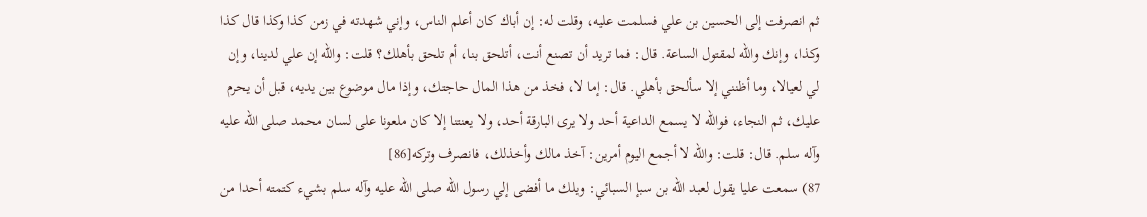ثم انصرفت إلى الحسين بن علي فسلمت عليه، وقلت له: إن أباك كان أعلم الناس، وإني شهدته في زمن كذا وكذا قال كذا وكذا، وإنك والله لمقتول الساعة. قال: فما تريد أن تصنع أنت، أتلحق بنا، أم تلحق بأهلك؟ قلت: والله إن علي لدينا، وإن لي لعيالا، وما أظنني إلا سألحق بأهلي. قال: إما لا، فخذ من هذا المال حاجتك، وإذا مال موضوع بين يديه، قبل أن يحرم عليك، ثم النجاء، فوالله لا يسمع الداعية أحد ولا يرى البارقة أحد، ولا يعنتنا إلا كان ملعونا على لسان محمد صلى الله عليه وآله سلم. قال: قلت: والله لا أجمع اليوم أمرين: آخذ مالك وأخذلك، فانصرف وتركه[86]
87) سمعت عليا يقول لعبد الله بن سبإ السبائي: ويلك ما أفضى إلي رسول الله صلى الله عليه وآله سلم بشيء كتمته أحدا من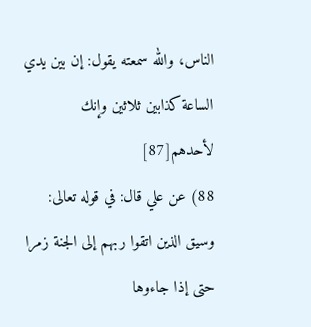الناس، والله سمعته يقول: إن بين يدي الساعة كذابين ثلاثين وإنك لأحدهم[87]
88) عن علي قال: في قوله تعالى: وسيق الذين اتقوا ربهم إلى الجنة زمرا حتى إذا جاءوها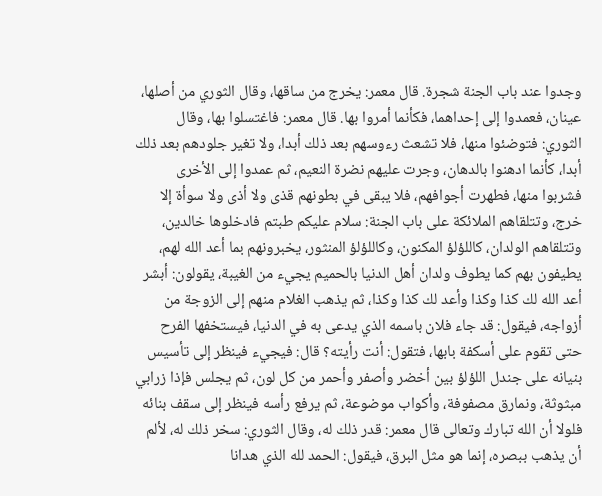وجدوا عند باب الجنة شجرة. قال معمر: يخرج من ساقها، وقال الثوري من أصلها، عينان، فعمدوا إلى إحداهما، فكأنما أمروا بها. قال معمر: فاغتسلوا بها، وقال الثوري: فتوضئوا منها، فلا تشعث رءوسهم بعد ذلك أبدا، ولا تغير جلودهم بعد ذلك أبدا، كأنما ادهنوا بالدهان، وجرت عليهم نضرة النعيم، ثم عمدوا إلى الأخرى فشربوا منها، فطهرت أجوافهم، فلا يبقى في بطونهم قذى ولا أذى ولا سوأة إلا خرج، وتتلقاهم الملائكة على باب الجنة: سلام عليكم طبتم فادخلوها خالدين، وتتلقاهم الولدان، كاللؤلؤ المكنون، وكاللؤلؤ المنثور، يخبرونهم بما أعد الله لهم، يطيفون بهم كما يطوف ولدان أهل الدنيا بالحميم يجيء من الغيبة، يقولون: أبشر أعد الله لك كذا وكذا وأعد لك كذا وكذا، ثم يذهب الغلام منهم إلى الزوجة من أزواجه، فيقول: قد جاء فلان باسمه الذي يدعى به في الدنيا، فيستخفها الفرح حتى تقوم على أسكفة بابها، فتقول: أنت رأيته؟ قال: فيجيء فينظر إلى تأسيس بنيانه على جندل اللؤلؤ بين أخضر وأصفر وأحمر من كل لون، ثم يجلس فإذا زرابي مبثوثة، ونمارق مصفوفة، وأكواب موضوعة، ثم يرفع رأسه فينظر إلى سقف بنائه فلولا أن الله تبارك وتعالى قال معمر: قدر ذلك له، وقال الثوري: سخر ذلك له، لألم أن يذهب ببصره، إنما هو مثل البرق، فيقول: الحمد لله الذي هدانا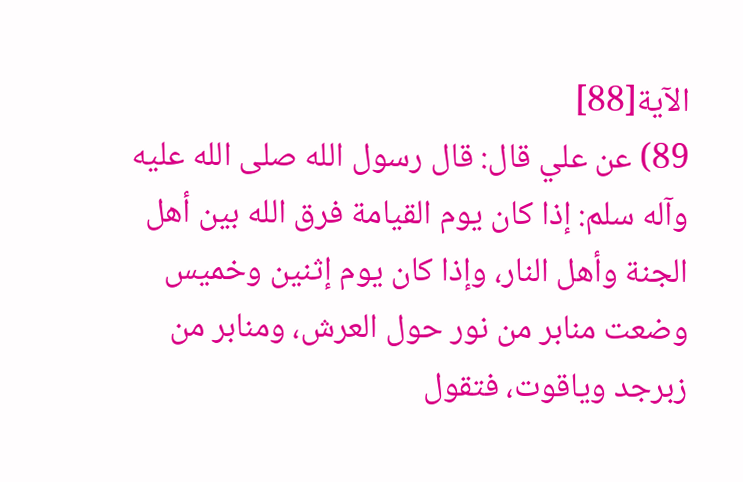الآية[88]
89) عن علي قال: قال رسول الله صلى الله عليه وآله سلم: إذا كان يوم القيامة فرق الله بين أهل الجنة وأهل النار، وإذا كان يوم إثنين وخميس وضعت منابر من نور حول العرش، ومنابر من زبرجد وياقوت، فتقول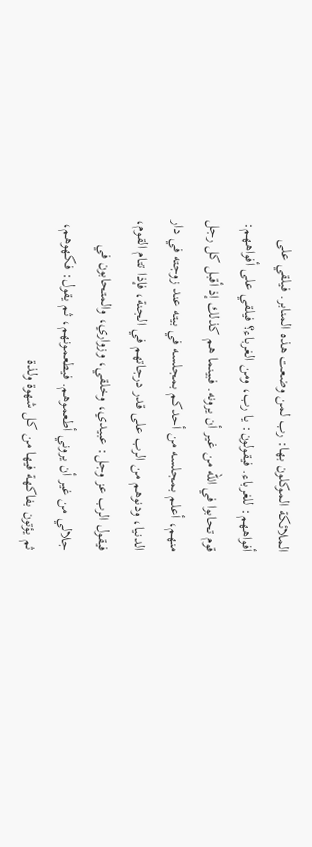الملائكة الموكلون بها: رب لمن وضعت هذه المنابر. فيلقي على أفواههم: للغرباء. فيقولون: يا رب، ومن الغرباء؟ فيلقي على أفواههم: قوم تحابوا في الله من غير أن يرونه. فبينما هم كذلك إذ أقبل كل رجل منهم، أعلم بمجلسه من أحدكم بمجلسه في بيته عند زوجته في دار الدنيا، ودنوهم من الرب على قدر درجاتهم في الجنة، فإذا تتام القوم، فيقول الرب عز وجل: عبيدي، وخلقي، وزواري، والمتحابون في جلالي من غير أن يروني أطعموهم. فيطعمونهم، ثم يقول: فكهوهم، ثم يؤتون بفاكهة فيها من كل شهوة ولذة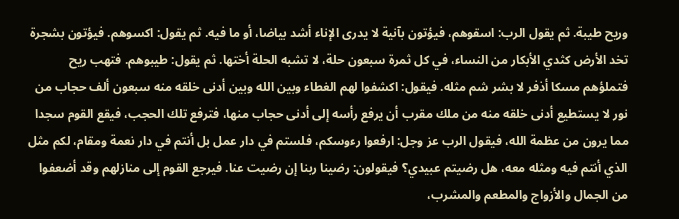وريح طيبة. ثم يقول الرب: اسقوهم، فيؤتون بآنية لا يدرى الإناء أشد بياضا، أو ما فيه. ثم يقول: اكسوهم. فيؤتون بشجرة تخد الأرض كثدي الأبكار من النساء، في كل ثمرة سبعون حلة، لا تشبه الحلة أختها. ثم يقول: طيبوهم. فتهب ريح فتملؤهم مسكا أذفر لا بشر شم مثله. فيقول: اكشفوا لهم الغطاء وبين الله وبين أدنى خلقه منه سبعون ألف حجاب من نور لا يستطيع أدنى خلقه منه من ملك مقرب أن يرفع رأسه إلى أدنى حجاب منها، فترفع تلك الحجب، فيقع القوم سجدا مما يرون من عظمة الله، فيقول الرب عز وجل: ارفعوا رءوسكم، فلستم في دار عمل بل أنتم في دار نعمة ومقام، لكم مثل الذي أنتم فيه ومثله معه، هل رضيتم عبيدي؟ فيقولون: رضينا ربنا إن رضيت عنا. فيرجع القوم إلى منازلهم وقد أضعفوا من الجمال والأزواج والمطعم والمشرب،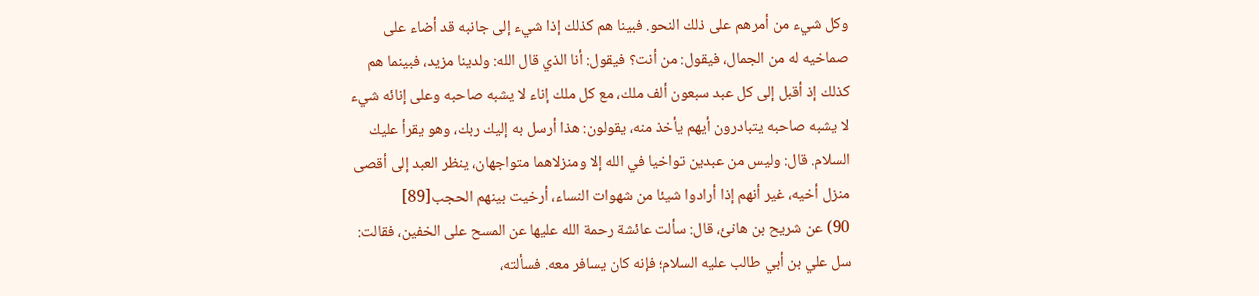وكل شيء من أمرهم على ذلك النحو. فبينا هم كذلك إذا شيء إلى جانبه قد أضاء على صماخيه له من الجمال، فيقول: من أنت؟ فيقول: أنا الذي قال الله: ولدينا مزيد، فبينما هم كذلك إذ أقبل إلى كل عبد سبعون ألف ملك، مع كل ملك إناء لا يشبه صاحبه وعلى إنائه شيء لا يشبه صاحبه يتبادرون أيهم يأخذ منه، يقولون: هذا أرسل به إليك ربك، وهو يقرأ عليك السلام. قال: وليس من عبدين تواخيا في الله إلا ومنزلاهما متواجهان، ينظر العبد إلى أقصى منزل أخيه، غير أنهم إذا أرادوا شيئا من شهوات النساء، أرخيت بينهم الحجب[89]
90) عن شريح بن هانئ، قال: سألت عائشة رحمة الله عليها عن المسح على الخفين، فقالت: سل علي بن أبي طالب عليه السلام؛ فإنه كان يسافر معه. فسألته،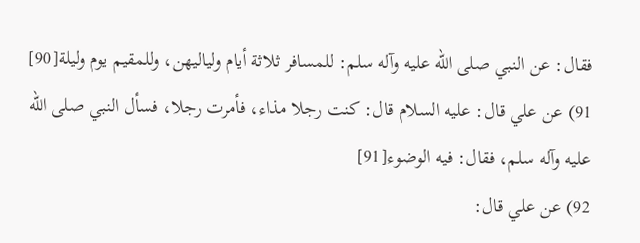فقال: عن النبي صلى الله عليه وآله سلم: للمسافر ثلاثة أيام ولياليهن، وللمقيم يوم وليلة[90]
91) عن علي قال: عليه السلام قال: كنت رجلا مذاء، فأمرت رجلا، فسأل النبي صلى الله عليه وآله سلم، فقال: فيه الوضوء[91]
92) عن علي قال: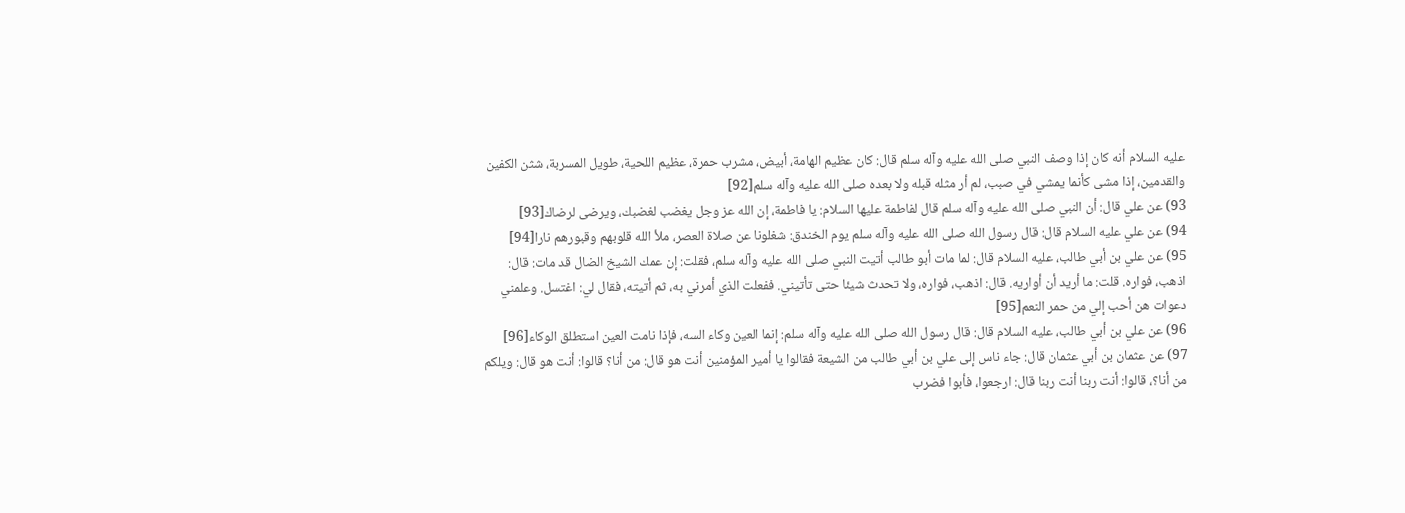عليه السلام أنه كان إذا وصف النبي صلى الله عليه وآله سلم قال: كان عظيم الهامة، أبيض، مشرب حمرة، عظيم اللحية، طويل المسربة، شثن الكفين والقدمين، إذا مشى كأنما يمشي في صبب، لم أر مثله قبله ولا بعده صلى الله عليه وآله سلم[92]
93) عن علي قال: أن النبي صلى الله عليه وآله سلم قال لفاطمة عليها السلام: يا فاطمة، إن الله عز وجل يغضب لغضبك، ويرضى لرضاك[93]
94) عن علي عليه السلام قال: قال رسول الله صلى الله عليه وآله سلم يوم الخندق: شغلونا عن صلاة العصر، ملأ الله قلوبهم وقبورهم نارا[94]
95) عن علي بن أبي طالب، عليه السلام قال: لما مات أبو طالب أتيت النبي صلى الله عليه وآله سلم، فقلت: إن عمك الشيخ الضال قد مات: قال: اذهب، فواره. قلت: ما أريد أن أواريه. قال: اذهب، فواره، ولا تحدث شيئا حتى تأتيني. ففعلت الذي أمرني به، ثم أتيته، فقال لي: اغتسل. وعلمني دعوات هن أحب إلي من حمر النعم[95]
96) عن علي بن أبي طالب، عليه السلام قال: قال رسول الله صلى الله عليه وآله سلم: إنما العين وكاء السه، فإذا نامت العين استطلق الوكاء[96]
97) عن عثمان بن أبي عثمان قال: جاء ناس إلى علي بن أبي طالب من الشيعة فقالوا يا أمير المؤمنين أنت هو قال: من أنا؟ قالوا: أنت هو قال: ويلكم من أنا؟، قالوا: أنت ربنا أنت ربنا قال: ارجعوا، فأبوا فضرب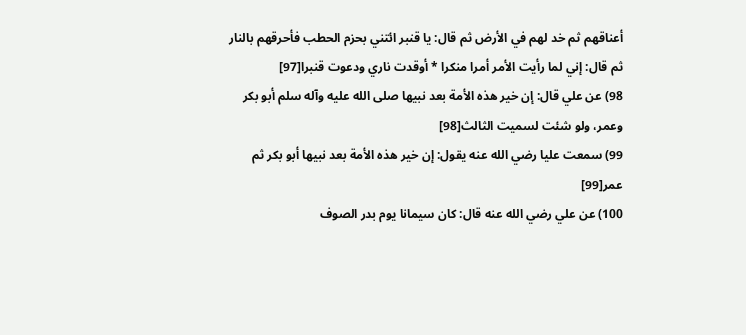أعناقهم ثم خد لهم في الأرض ثم قال: يا قنبر ائتني بحزم الحطب فأحرقهم بالنار ثم قال: إني لما رأيت الأمر أمرا منكرا * أوقدت ناري ودعوت قنبرا[97]
98) عن علي قال: إن خير هذه الأمة بعد نبيها صلى الله عليه وآله سلم أبو بكر وعمر، ولو شئت لسميت الثالث[98]
99) سمعت عليا رضي الله عنه يقول: إن خير هذه الأمة بعد نبيها أبو بكر ثم عمر[99]
100) عن علي رضي الله عنه قال: كان سيمانا يوم بدر الصوف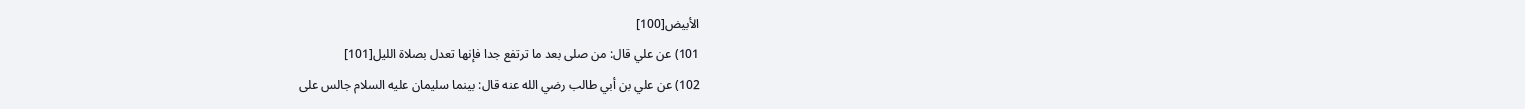الأبيض[100]
101) عن علي قال: من صلى بعد ما ترتفع جدا فإنها تعدل بصلاة الليل[101]
102) عن علي بن أبي طالب رضي الله عنه قال: بينما سليمان عليه السلام جالس على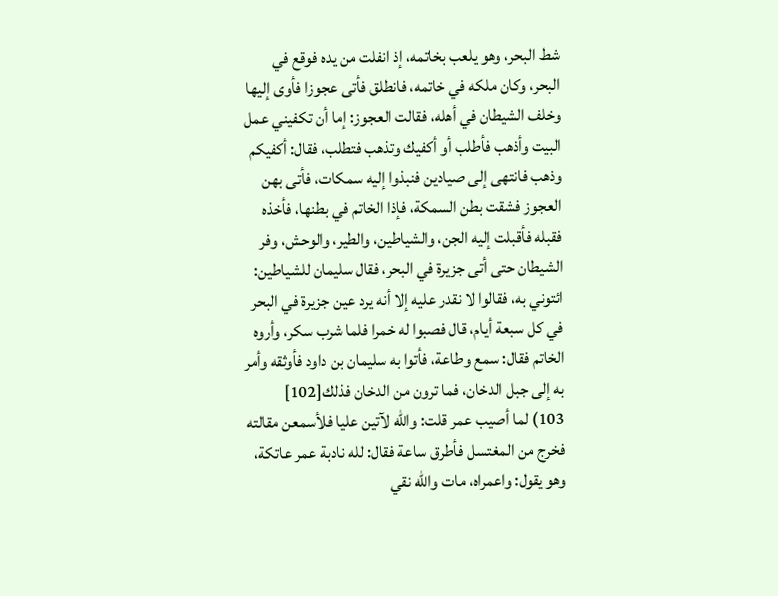شط البحر، وهو يلعب بخاتمه، إذ انفلت من يده فوقع في البحر، وكان ملكه في خاتمه، فانطلق فأتى عجوزا فأوى إليها وخلف الشيطان في أهله، فقالت العجوز: إما أن تكفيني عمل البيت وأذهب فأطلب أو أكفيك وتذهب فتطلب، فقال: أكفيكم وذهب فانتهى إلى صيادين فنبذوا إليه سمكات، فأتى بهن العجوز فشقت بطن السمكة، فإذا الخاتم في بطنها، فأخذه فقبله فأقبلت إليه الجن، والشياطين، والطير، والوحش، وفر الشيطان حتى أتى جزيرة في البحر، فقال سليمان للشياطين: ائتوني به، فقالوا لا نقدر عليه إلا أنه يرد عين جزيرة في البحر في كل سبعة أيام، قال فصبوا له خمرا فلما شرب سكر، وأروه الخاتم فقال: سمع وطاعة، فأتوا به سليمان بن داود فأوثقه وأمر به إلى جبل الدخان، فما ترون من الدخان فذلك[102]
103) لما أصيب عمر قلت: والله لآتين عليا فلأسمعن مقالته فخرج من المغتسل فأطرق ساعة فقال: لله نادبة عمر عاتكة، وهو يقول: واعمراه، مات والله نقي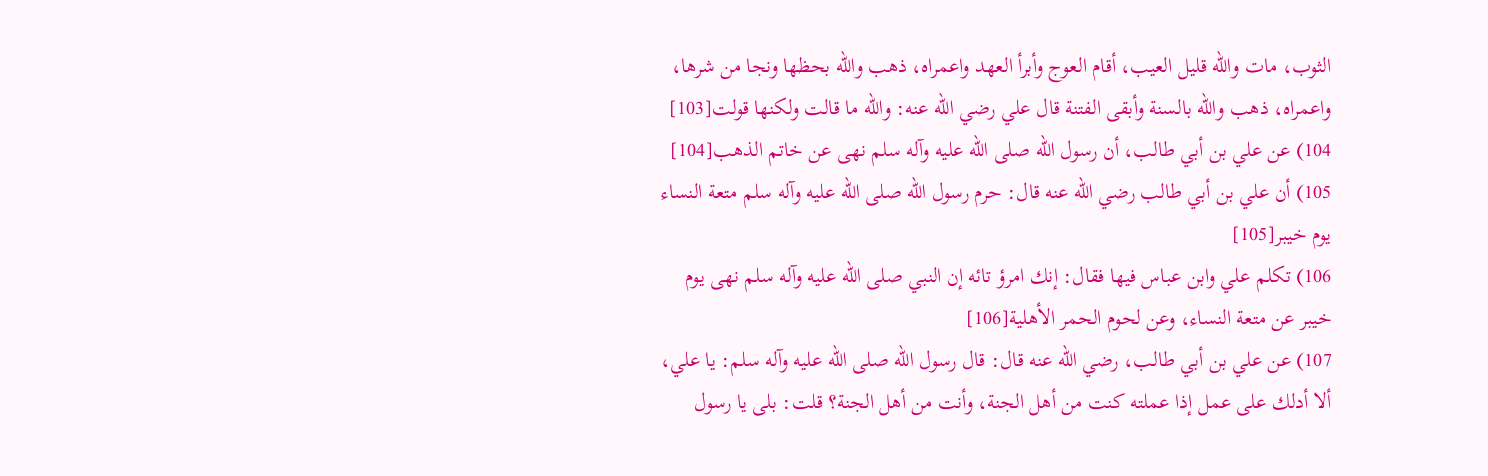الثوب، مات والله قليل العيب، أقام العوج وأبرأ العهد واعمراه، ذهب والله بحظها ونجا من شرها، واعمراه، ذهب والله بالسنة وأبقى الفتنة قال علي رضي الله عنه: والله ما قالت ولكنها قولت[103]
104) عن علي بن أبي طالب، أن رسول الله صلى الله عليه وآله سلم نهى عن خاتم الذهب[104]
105) أن علي بن أبي طالب رضي الله عنه قال: حرم رسول الله صلى الله عليه وآله سلم متعة النساء يوم خيبر[105]
106) تكلم علي وابن عباس فيها فقال: إنك امرؤ تائه إن النبي صلى الله عليه وآله سلم نهى يوم خيبر عن متعة النساء، وعن لحوم الحمر الأهلية[106]
107) عن علي بن أبي طالب، رضي الله عنه قال: قال رسول الله صلى الله عليه وآله سلم: يا علي، ألا أدلك على عمل إذا عملته كنت من أهل الجنة، وأنت من أهل الجنة؟ قلت: بلى يا رسول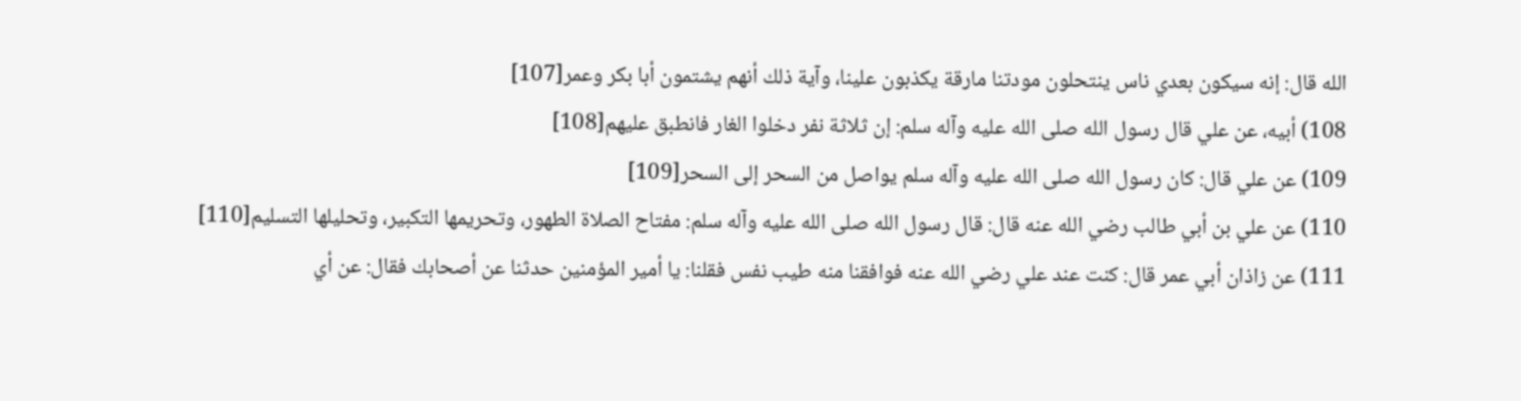الله قال: إنه سيكون بعدي ناس ينتحلون مودتنا مارقة يكذبون علينا، وآية ذلك أنهم يشتمون أبا بكر وعمر[107]
108) أبيه، عن علي قال رسول الله صلى الله عليه وآله سلم: إن ثلاثة نفر دخلوا الغار فانطبق عليهم[108]
109) عن علي قال: كان رسول الله صلى الله عليه وآله سلم يواصل من السحر إلى السحر[109]
110) عن علي بن أبي طالب رضي الله عنه قال: قال رسول الله صلى الله عليه وآله سلم: مفتاح الصلاة الطهور، وتحريمها التكبير، وتحليلها التسليم[110]
111) عن زاذان أبي عمر قال: كنت عند علي رضي الله عنه فوافقنا منه طيب نفس فقلنا: يا أمير المؤمنين حدثنا عن أصحابك فقال: عن أي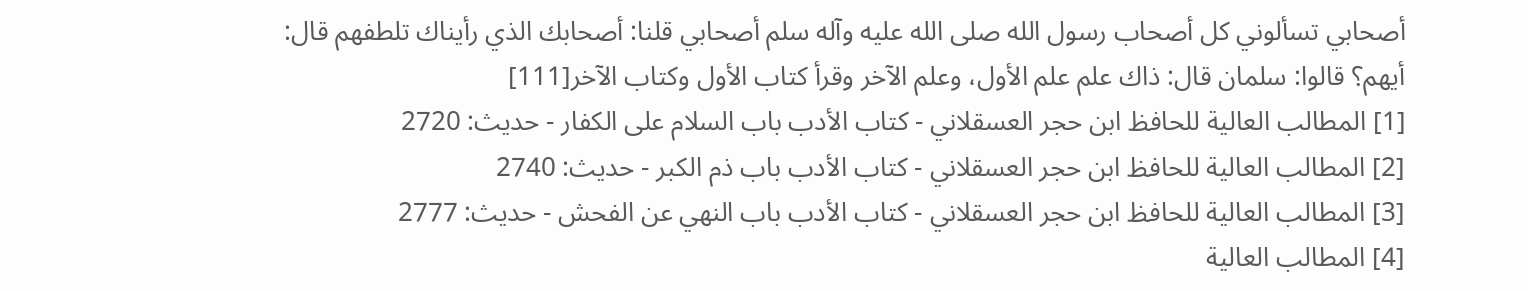أصحابي تسألوني كل أصحاب رسول الله صلى الله عليه وآله سلم أصحابي قلنا: أصحابك الذي رأيناك تلطفهم قال: أيهم؟ قالوا: سلمان قال: ذاك علم علم الأول، وعلم الآخر وقرأ كتاب الأول وكتاب الآخر[111]
[1] المطالب العالية للحافظ ابن حجر العسقلاني - كتاب الأدب باب السلام على الكفار - حديث: 2720
[2] المطالب العالية للحافظ ابن حجر العسقلاني - كتاب الأدب باب ذم الكبر - حديث: 2740
[3] المطالب العالية للحافظ ابن حجر العسقلاني - كتاب الأدب باب النهي عن الفحش - حديث: 2777
[4] المطالب العالية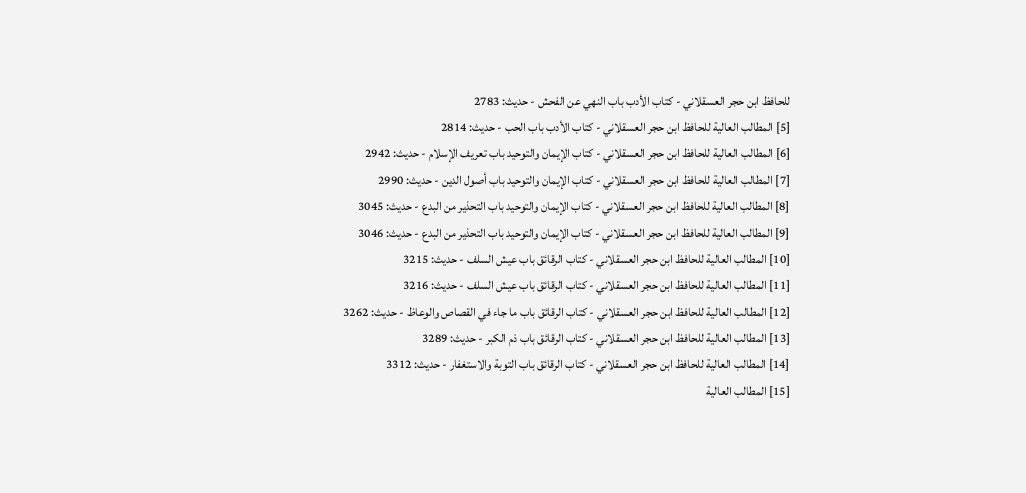للحافظ ابن حجر العسقلاني - كتاب الأدب باب النهي عن الفحش - حديث: 2783
[5] المطالب العالية للحافظ ابن حجر العسقلاني - كتاب الأدب باب الحب - حديث: 2814
[6] المطالب العالية للحافظ ابن حجر العسقلاني - كتاب الإيمان والتوحيد باب تعريف الإسلام - حديث: 2942
[7] المطالب العالية للحافظ ابن حجر العسقلاني - كتاب الإيمان والتوحيد باب أصول الدين - حديث: 2990
[8] المطالب العالية للحافظ ابن حجر العسقلاني - كتاب الإيمان والتوحيد باب التحذير من البدع - حديث: 3045
[9] المطالب العالية للحافظ ابن حجر العسقلاني - كتاب الإيمان والتوحيد باب التحذير من البدع - حديث: 3046
[10] المطالب العالية للحافظ ابن حجر العسقلاني - كتاب الرقائق باب عيش السلف - حديث: 3215
[11] المطالب العالية للحافظ ابن حجر العسقلاني - كتاب الرقائق باب عيش السلف - حديث: 3216
[12] المطالب العالية للحافظ ابن حجر العسقلاني - كتاب الرقائق باب ما جاء في القصاص والوعاظ - حديث: 3262
[13] المطالب العالية للحافظ ابن حجر العسقلاني - كتاب الرقائق باب ذم الكبر - حديث: 3289
[14] المطالب العالية للحافظ ابن حجر العسقلاني - كتاب الرقائق باب التوبة والاستغفار - حديث: 3312
[15] المطالب العالية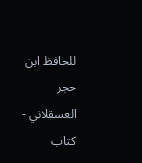للحافظ ابن حجر العسقلاني - كتاب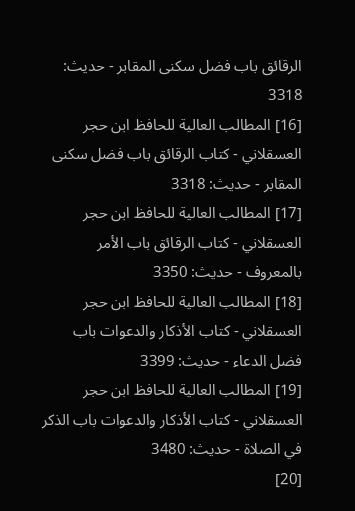الرقائق باب فضل سكنى المقابر - حديث: 3318
[16] المطالب العالية للحافظ ابن حجر العسقلاني - كتاب الرقائق باب فضل سكنى المقابر - حديث: 3318
[17] المطالب العالية للحافظ ابن حجر العسقلاني - كتاب الرقائق باب الأمر بالمعروف - حديث: 3350
[18] المطالب العالية للحافظ ابن حجر العسقلاني - كتاب الأذكار والدعوات باب فضل الدعاء - حديث: 3399
[19] المطالب العالية للحافظ ابن حجر العسقلاني - كتاب الأذكار والدعوات باب الذكر في الصلاة - حديث: 3480
[20]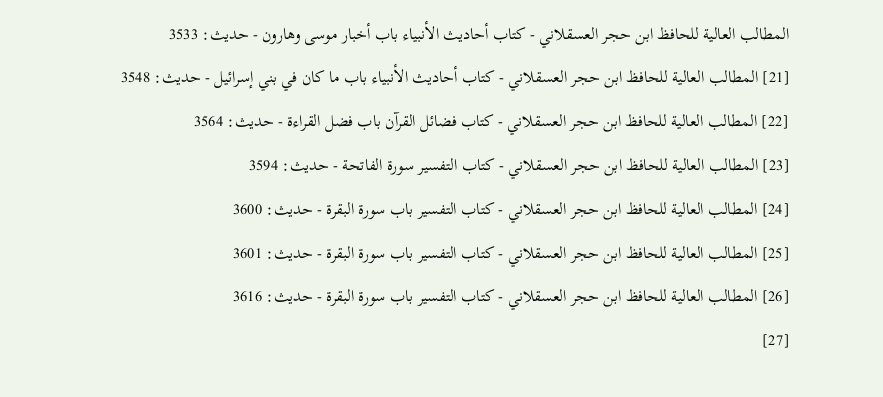المطالب العالية للحافظ ابن حجر العسقلاني - كتاب أحاديث الأنبياء باب أخبار موسى وهارون - حديث: 3533
[21] المطالب العالية للحافظ ابن حجر العسقلاني - كتاب أحاديث الأنبياء باب ما كان في بني إسرائيل - حديث: 3548
[22] المطالب العالية للحافظ ابن حجر العسقلاني - كتاب فضائل القرآن باب فضل القراءة - حديث: 3564
[23] المطالب العالية للحافظ ابن حجر العسقلاني - كتاب التفسير سورة الفاتحة - حديث: 3594
[24] المطالب العالية للحافظ ابن حجر العسقلاني - كتاب التفسير باب سورة البقرة - حديث: 3600
[25] المطالب العالية للحافظ ابن حجر العسقلاني - كتاب التفسير باب سورة البقرة - حديث: 3601
[26] المطالب العالية للحافظ ابن حجر العسقلاني - كتاب التفسير باب سورة البقرة - حديث: 3616
[27]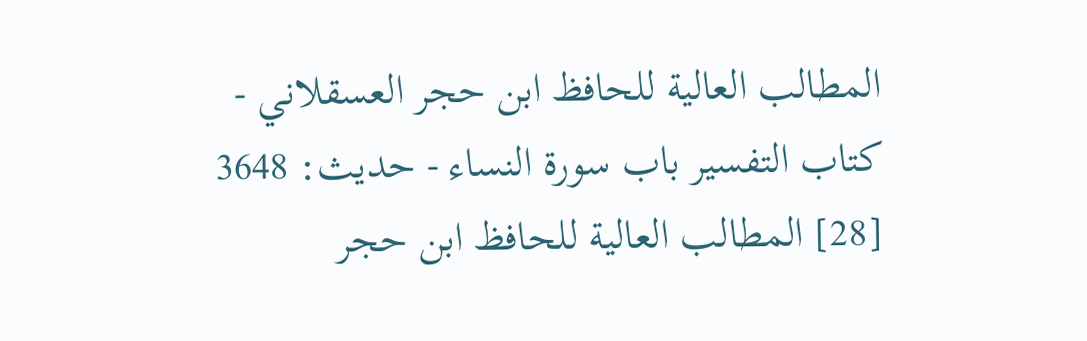المطالب العالية للحافظ ابن حجر العسقلاني - كتاب التفسير باب سورة النساء - حديث: 3648
[28] المطالب العالية للحافظ ابن حجر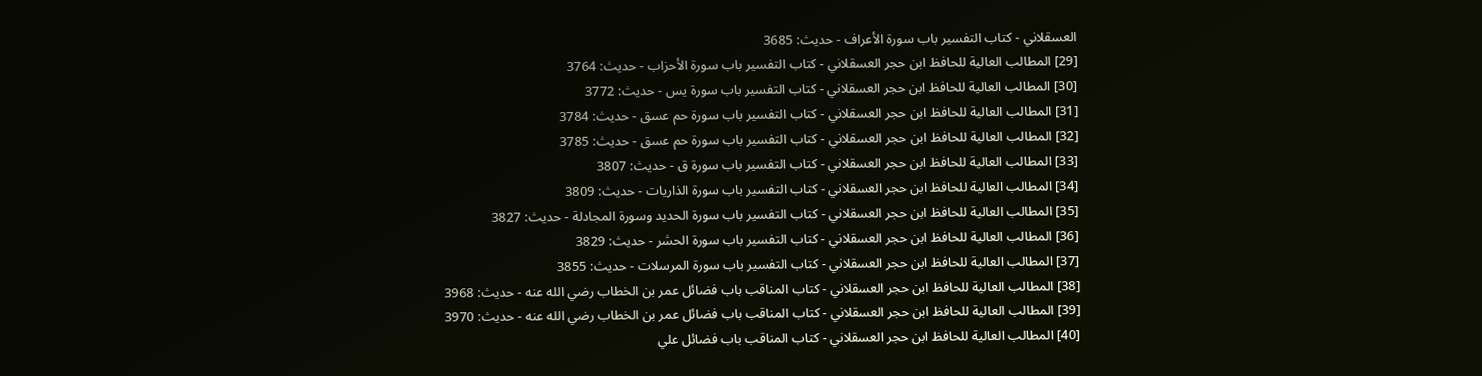العسقلاني - كتاب التفسير باب سورة الأعراف - حديث: 3685
[29] المطالب العالية للحافظ ابن حجر العسقلاني - كتاب التفسير باب سورة الأحزاب - حديث: 3764
[30] المطالب العالية للحافظ ابن حجر العسقلاني - كتاب التفسير باب سورة يس - حديث: 3772
[31] المطالب العالية للحافظ ابن حجر العسقلاني - كتاب التفسير باب سورة حم عسق - حديث: 3784
[32] المطالب العالية للحافظ ابن حجر العسقلاني - كتاب التفسير باب سورة حم عسق - حديث: 3785
[33] المطالب العالية للحافظ ابن حجر العسقلاني - كتاب التفسير باب سورة ق - حديث: 3807
[34] المطالب العالية للحافظ ابن حجر العسقلاني - كتاب التفسير باب سورة الذاريات - حديث: 3809
[35] المطالب العالية للحافظ ابن حجر العسقلاني - كتاب التفسير باب سورة الحديد وسورة المجادلة - حديث: 3827
[36] المطالب العالية للحافظ ابن حجر العسقلاني - كتاب التفسير باب سورة الحشر - حديث: 3829
[37] المطالب العالية للحافظ ابن حجر العسقلاني - كتاب التفسير باب سورة المرسلات - حديث: 3855
[38] المطالب العالية للحافظ ابن حجر العسقلاني - كتاب المناقب باب فضائل عمر بن الخطاب رضي الله عنه - حديث: 3968
[39] المطالب العالية للحافظ ابن حجر العسقلاني - كتاب المناقب باب فضائل عمر بن الخطاب رضي الله عنه - حديث: 3970
[40] المطالب العالية للحافظ ابن حجر العسقلاني - كتاب المناقب باب فضائل علي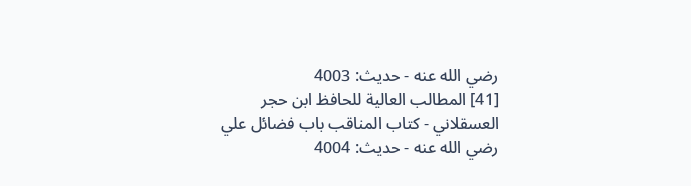رضي الله عنه - حديث: 4003
[41] المطالب العالية للحافظ ابن حجر العسقلاني - كتاب المناقب باب فضائل علي رضي الله عنه - حديث: 4004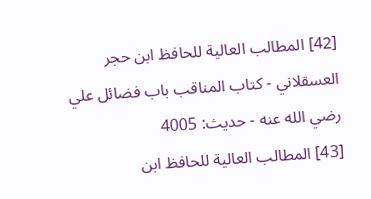[42] المطالب العالية للحافظ ابن حجر العسقلاني - كتاب المناقب باب فضائل علي رضي الله عنه - حديث: 4005
[43] المطالب العالية للحافظ ابن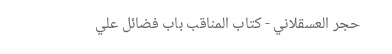حجر العسقلاني - كتاب المناقب باب فضائل علي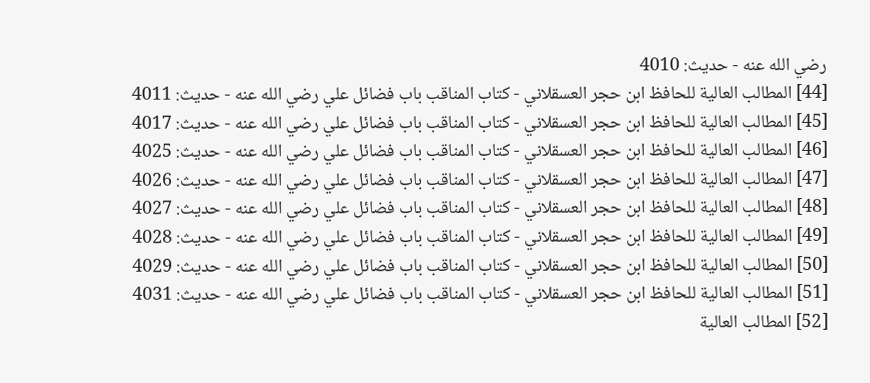رضي الله عنه - حديث: 4010
[44] المطالب العالية للحافظ ابن حجر العسقلاني - كتاب المناقب باب فضائل علي رضي الله عنه - حديث: 4011
[45] المطالب العالية للحافظ ابن حجر العسقلاني - كتاب المناقب باب فضائل علي رضي الله عنه - حديث: 4017
[46] المطالب العالية للحافظ ابن حجر العسقلاني - كتاب المناقب باب فضائل علي رضي الله عنه - حديث: 4025
[47] المطالب العالية للحافظ ابن حجر العسقلاني - كتاب المناقب باب فضائل علي رضي الله عنه - حديث: 4026
[48] المطالب العالية للحافظ ابن حجر العسقلاني - كتاب المناقب باب فضائل علي رضي الله عنه - حديث: 4027
[49] المطالب العالية للحافظ ابن حجر العسقلاني - كتاب المناقب باب فضائل علي رضي الله عنه - حديث: 4028
[50] المطالب العالية للحافظ ابن حجر العسقلاني - كتاب المناقب باب فضائل علي رضي الله عنه - حديث: 4029
[51] المطالب العالية للحافظ ابن حجر العسقلاني - كتاب المناقب باب فضائل علي رضي الله عنه - حديث: 4031
[52] المطالب العالية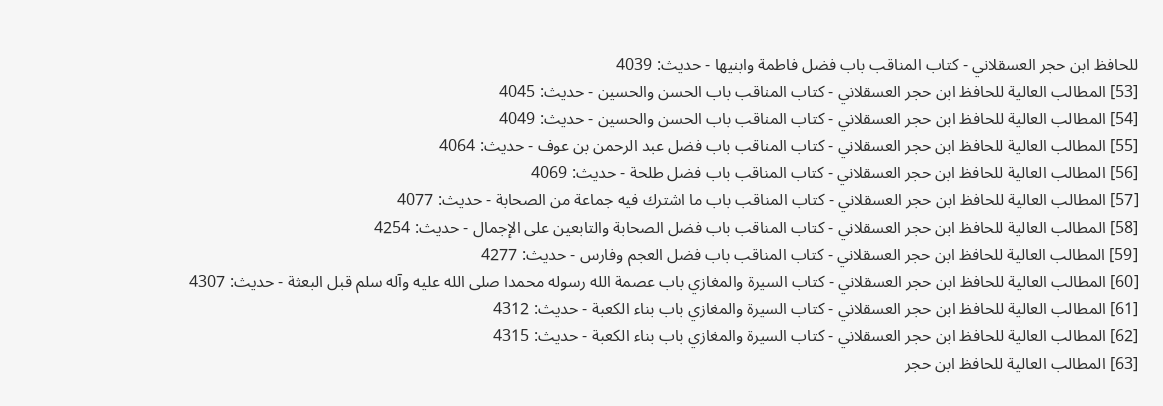للحافظ ابن حجر العسقلاني - كتاب المناقب باب فضل فاطمة وابنيها - حديث: 4039
[53] المطالب العالية للحافظ ابن حجر العسقلاني - كتاب المناقب باب الحسن والحسين - حديث: 4045
[54] المطالب العالية للحافظ ابن حجر العسقلاني - كتاب المناقب باب الحسن والحسين - حديث: 4049
[55] المطالب العالية للحافظ ابن حجر العسقلاني - كتاب المناقب باب فضل عبد الرحمن بن عوف - حديث: 4064
[56] المطالب العالية للحافظ ابن حجر العسقلاني - كتاب المناقب باب فضل طلحة - حديث: 4069
[57] المطالب العالية للحافظ ابن حجر العسقلاني - كتاب المناقب باب ما اشترك فيه جماعة من الصحابة - حديث: 4077
[58] المطالب العالية للحافظ ابن حجر العسقلاني - كتاب المناقب باب فضل الصحابة والتابعين على الإجمال - حديث: 4254
[59] المطالب العالية للحافظ ابن حجر العسقلاني - كتاب المناقب باب فضل العجم وفارس - حديث: 4277
[60] المطالب العالية للحافظ ابن حجر العسقلاني - كتاب السيرة والمغازي باب عصمة الله رسوله محمدا صلى الله عليه وآله سلم قبل البعثة - حديث: 4307
[61] المطالب العالية للحافظ ابن حجر العسقلاني - كتاب السيرة والمغازي باب بناء الكعبة - حديث: 4312
[62] المطالب العالية للحافظ ابن حجر العسقلاني - كتاب السيرة والمغازي باب بناء الكعبة - حديث: 4315
[63] المطالب العالية للحافظ ابن حجر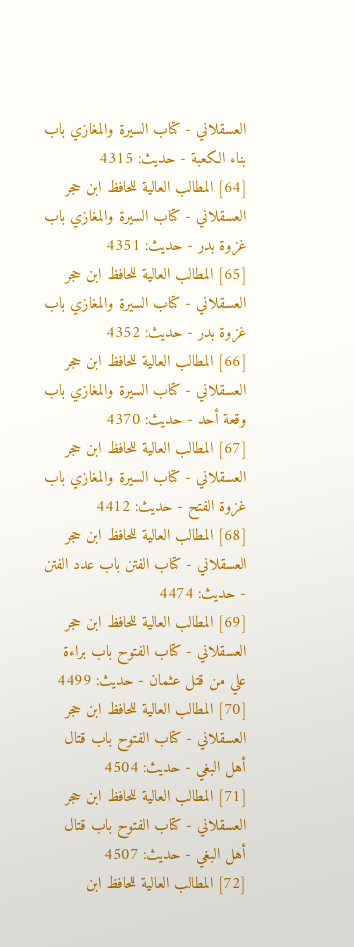العسقلاني - كتاب السيرة والمغازي باب بناء الكعبة - حديث: 4315
[64] المطالب العالية للحافظ ابن حجر العسقلاني - كتاب السيرة والمغازي باب غزوة بدر - حديث: 4351
[65] المطالب العالية للحافظ ابن حجر العسقلاني - كتاب السيرة والمغازي باب غزوة بدر - حديث: 4352
[66] المطالب العالية للحافظ ابن حجر العسقلاني - كتاب السيرة والمغازي باب وقعة أحد - حديث: 4370
[67] المطالب العالية للحافظ ابن حجر العسقلاني - كتاب السيرة والمغازي باب غزوة الفتح - حديث: 4412
[68] المطالب العالية للحافظ ابن حجر العسقلاني - كتاب الفتن باب عدد الفتن - حديث: 4474
[69] المطالب العالية للحافظ ابن حجر العسقلاني - كتاب الفتوح باب براءة علي من قتل عثمان - حديث: 4499
[70] المطالب العالية للحافظ ابن حجر العسقلاني - كتاب الفتوح باب قتال أهل البغي - حديث: 4504
[71] المطالب العالية للحافظ ابن حجر العسقلاني - كتاب الفتوح باب قتال أهل البغي - حديث: 4507
[72] المطالب العالية للحافظ ابن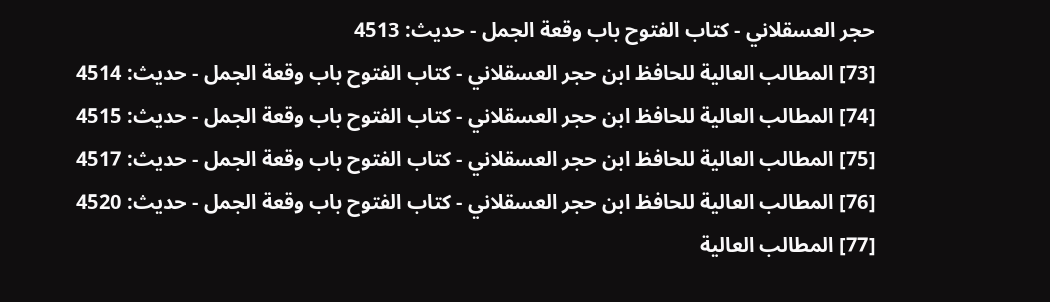حجر العسقلاني - كتاب الفتوح باب وقعة الجمل - حديث: 4513
[73] المطالب العالية للحافظ ابن حجر العسقلاني - كتاب الفتوح باب وقعة الجمل - حديث: 4514
[74] المطالب العالية للحافظ ابن حجر العسقلاني - كتاب الفتوح باب وقعة الجمل - حديث: 4515
[75] المطالب العالية للحافظ ابن حجر العسقلاني - كتاب الفتوح باب وقعة الجمل - حديث: 4517
[76] المطالب العالية للحافظ ابن حجر العسقلاني - كتاب الفتوح باب وقعة الجمل - حديث: 4520
[77] المطالب العالية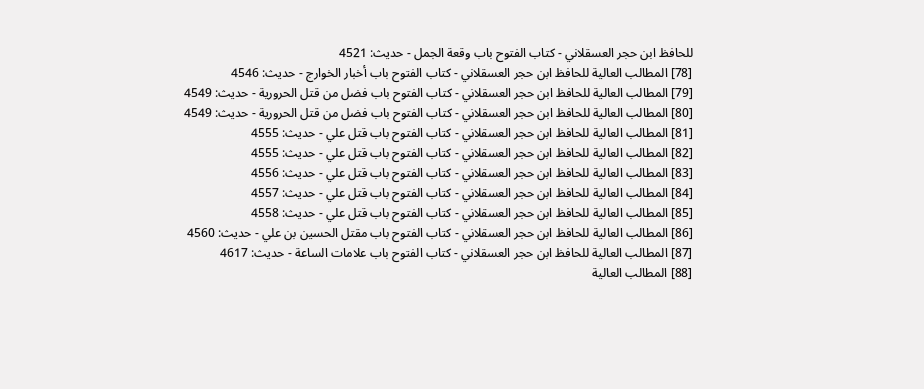للحافظ ابن حجر العسقلاني - كتاب الفتوح باب وقعة الجمل - حديث: 4521
[78] المطالب العالية للحافظ ابن حجر العسقلاني - كتاب الفتوح باب أخبار الخوارج - حديث: 4546
[79] المطالب العالية للحافظ ابن حجر العسقلاني - كتاب الفتوح باب فضل من قتل الحرورية - حديث: 4549
[80] المطالب العالية للحافظ ابن حجر العسقلاني - كتاب الفتوح باب فضل من قتل الحرورية - حديث: 4549
[81] المطالب العالية للحافظ ابن حجر العسقلاني - كتاب الفتوح باب قتل علي - حديث: 4555
[82] المطالب العالية للحافظ ابن حجر العسقلاني - كتاب الفتوح باب قتل علي - حديث: 4555
[83] المطالب العالية للحافظ ابن حجر العسقلاني - كتاب الفتوح باب قتل علي - حديث: 4556
[84] المطالب العالية للحافظ ابن حجر العسقلاني - كتاب الفتوح باب قتل علي - حديث: 4557
[85] المطالب العالية للحافظ ابن حجر العسقلاني - كتاب الفتوح باب قتل علي - حديث: 4558
[86] المطالب العالية للحافظ ابن حجر العسقلاني - كتاب الفتوح باب مقتل الحسين بن علي - حديث: 4560
[87] المطالب العالية للحافظ ابن حجر العسقلاني - كتاب الفتوح باب علامات الساعة - حديث: 4617
[88] المطالب العالية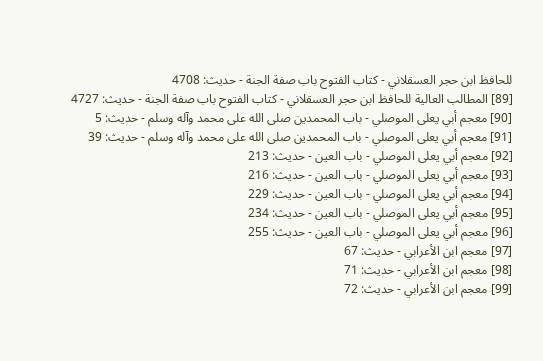للحافظ ابن حجر العسقلاني - كتاب الفتوح باب صفة الجنة - حديث: 4708
[89] المطالب العالية للحافظ ابن حجر العسقلاني - كتاب الفتوح باب صفة الجنة - حديث: 4727
[90] معجم أبي يعلى الموصلي - باب المحمدين صلى الله على محمد وآله وسلم - حديث: 5
[91] معجم أبي يعلى الموصلي - باب المحمدين صلى الله على محمد وآله وسلم - حديث: 39
[92] معجم أبي يعلى الموصلي - باب العين - حديث: 213
[93] معجم أبي يعلى الموصلي - باب العين - حديث: 216
[94] معجم أبي يعلى الموصلي - باب العين - حديث: 229
[95] معجم أبي يعلى الموصلي - باب العين - حديث: 234
[96] معجم أبي يعلى الموصلي - باب العين - حديث: 255
[97] معجم ابن الأعرابي - حديث: 67
[98] معجم ابن الأعرابي - حديث: 71
[99] معجم ابن الأعرابي - حديث: 72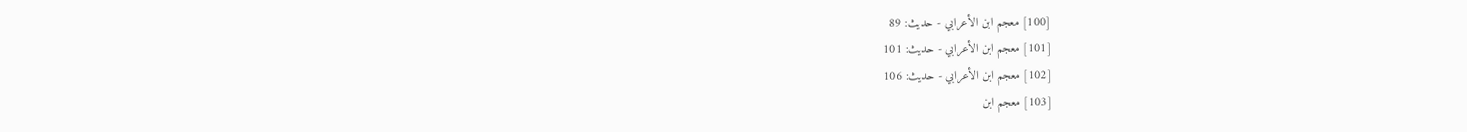[100] معجم ابن الأعرابي - حديث: 89
[101] معجم ابن الأعرابي - حديث: 101
[102] معجم ابن الأعرابي - حديث: 106
[103] معجم ابن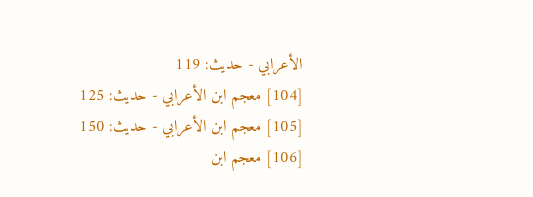الأعرابي - حديث: 119
[104] معجم ابن الأعرابي - حديث: 125
[105] معجم ابن الأعرابي - حديث: 150
[106] معجم ابن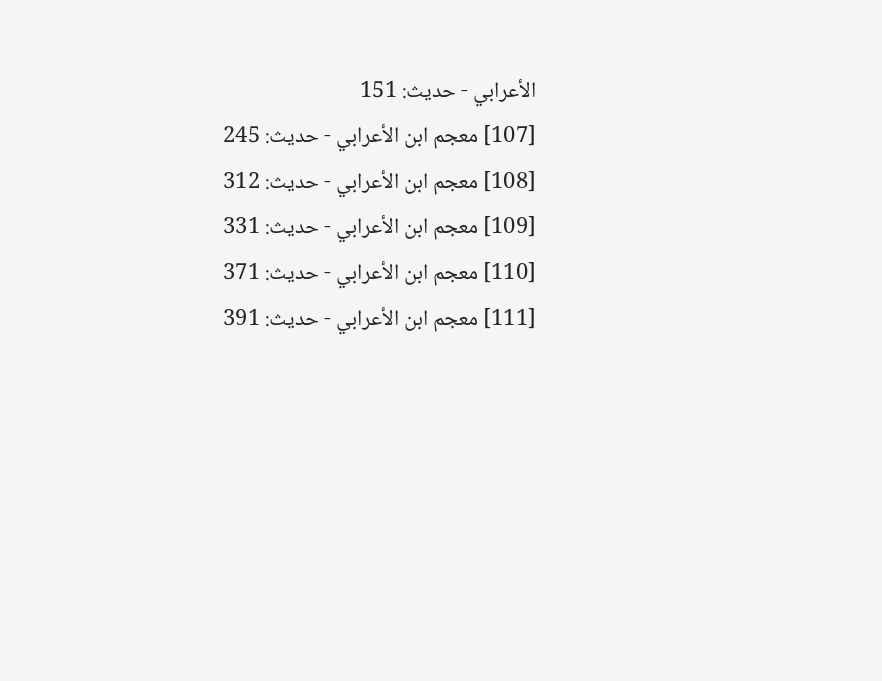الأعرابي - حديث: 151
[107] معجم ابن الأعرابي - حديث: 245
[108] معجم ابن الأعرابي - حديث: 312
[109] معجم ابن الأعرابي - حديث: 331
[110] معجم ابن الأعرابي - حديث: 371
[111] معجم ابن الأعرابي - حديث: 391